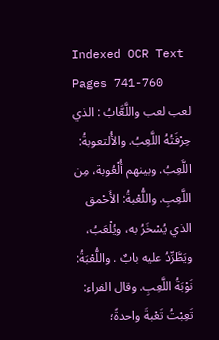Indexed OCR Text
Pages 741-760
لعب لعب واللَّعَّابُ : الذي حِرْفَتُهُ اللَّعِبُ. والأُلتعوبةُ: اللَّعِبُ. وبينهم أُلْعُوبة، مِن اللَّعِبِ. واللُّعْبةُ: الأَحْمق الذي يُسْخَرُ به، ويُلْعَبُ، ويَطَّرِّدُ عليه بابٌ . واللُّعْبَةُ: نَوْبَةُ اللَّعِبِ. وقال الفراء: تَعِبْتُ تَعْبةَ واحدةً؛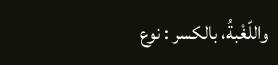واللّغْبةُ، بالكسر : نوع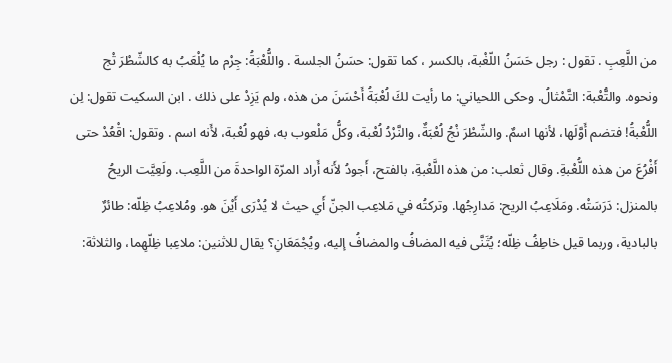من اللَّعِبِ . تقول : رجل حَسَنُ اللّغْبة، بالكسر ، كما تقول: حسَنُ الجلسة . واللُّعْبَةُ: جِرْم ما يُلْعَبُ به كالشّطْرَ تْج ونحوه. والتُّعْبة: التَّمْثالُ. وحكى اللحياني: ما رأيت لكَ لُعْبَةُ أَحْسَنَ من هذه، ولم يَزِدْ على ذلك . ابن السكيت تقول: لِن اللُّعْبةُ! فتضم أَوَّلَها، لأنها اسمٌ. والشّطْرَ نْجُ لُعْبَةٌ، والنَّرْدُ لُعْبة، وكلُّ مَلْعوب به، فهو لُعْبة، لأَنه اسم . وتقول: اقْعُدْ حتى أَفْرُعَ من هذه اللُّعْبةِ. وقال ثعلب: من هذه اللَّعْبةِ، بالفتح، أَجودُ لأَنه أَراد المرّة الواحدةَ من اللَّعِب. ولَعِيَّت الريحُ بالمنزل: دَرَسَتْه. ومَلَاعِبُ الريح: مَدارِجُها. وتركتُه في مَلاعِب الجنّ أَي حيث لا يُدْرَى أَيْنَ هو. ومُلاعِبُ ظِلّه: طائرٌ بالبادية، وربما قيل خاطِفُ ظِلّه؛ يُثَنَّى فيه المضافُ والمضافُ إليه، ويُجْمَعَانِ؟ يقال للاثنين: ملاعِبا ظِلّهِما، والثلاثة: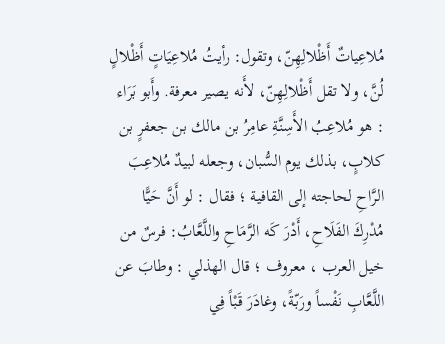مُلاعِياتٌ أَظْلالِهِنّ، وتقول: رأيتُ مُلاعِيَاتٍ أَظْلالٍ لُنَّ، ولا تقل أَظْلالِهِنّ، لأَنه يصير معرفة. وأَبو بَرَاء : هو مُلاعِبُ الأَسِنَّةِ عامِرُ بن مالك بن جعفرٍ بن كلابٍ، بذلك يوم السُّبان، وجعله لبيدٌ مُلاعِبَ الرَّاحِ لحاجته إلى القافية ؛ فقال : لو أَنَّ حَيًّا مُدْرِكَ الفَلَاحِ، أَدْرَ كَه الرَّمَاحِ واللَّعَّابُ: فرسٌ من خيل العرب ، معروف ؛ قال الهذلي : وطابَ عن اللَّعَّابِ نَفْساً ورَبّةً، وغادَرَ قَبْاً فِي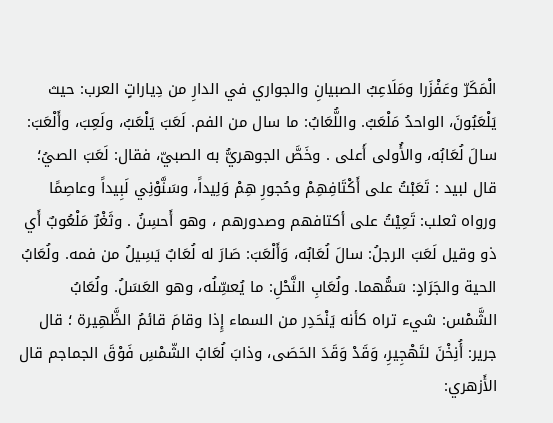الْمَكَرّ وعَفْزَرا ومَلَاعِبُ الصبيانِ والجواري في الدارِ من دِياراتٍ العرب: حيث يَلْعَبُونَ، الواحدُ مَلْعَبٌ. واللُّعَابُ: ما سال من الفم. لَعَبَ يَلْعَبُ، ولَعِبَ، وأَلْعَبَ: سالَ لُعَابُه، والأُولى أَعلى . وخَصَّ الجوهريُّ به الصبيّ، فقال: لَعَبَ الصيُ؛ قال لبيد : تَعَبْتُ على أَكْتَافِهِمْ وحُجورِ هِمْ وَلِيداً، وسَنَّوْنِي لَبِيداً وعاصِمًا ورواه ثعلب: تَعِيْتُ على أكتافهم وصدورهم ، وهو أَحسِنُ . وثَغْرٌ مَلْعُوبٌ أَي ذو وقيل لَعَبَ الرجلُ: سالَ لُعَابُه، وَأَلْعَبَ: صَارَ له لُعَابٌ يَسِيلُ من فمه. ولُعَابُ الحية والجَرَادٍ: سَمُّهما. ولُعَابِ النَّحْلِ: ما يُعسِّلُه، وهو العَسَلُ. ولُعَابُ الشَّمْس: شيء تراه كأنه يَنْحَدِر من السماء إِذا وقامَ قائمُ الظَّهِيرة ؛ قال جرير: أُنِخْنَ لتَهْجِيرِ، وَقَدْ وَقَدَ الحَصَى، وذابَ لُعَابُ الشّمْسِ فَوْقَ الجماجم قال الأَزهري: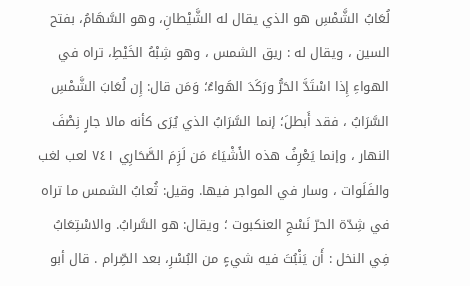لُعَابُ الشَّمْسِ هو الذي يقال له الشَّيْطانِ، وهو السَّهَامُ، بفتح السين ، ويقال له : ريق الشمس ، وهو شِبْهُ الخَيْطِ، تراه في الهواءِ إِذا اسْتَدَّ الحَرُّ ورَكَدَ الهَواءُ؛ وَمَن قال: إِن لُعَابَ الشَّمْسِ السَّرَابُ ، فقد أَبطلَ؛ إنما السَّرَابُ الذي يُرَى كأنه مالا جارٍ نِصْفَ النهار ، وإنما يَعْرِفُ هذه الأَشْيَاءَ مَن لَزِمَ الصَّحَارِي ٧٤١ لعب لغب والفَلَوات ، وسار في المواجر فيها. وقيل: ثُعابُ الشمس ما تراه في شِدّة الحرّ نَسْجِ العنكبوت ؛ ويقال: هو السَّرابُ. والاسْتِعَابُ فِي النخل : أَن يَنْبُتَ فيه شيءٍ من البُسْرِ، بعد الصِّرام . قال أبو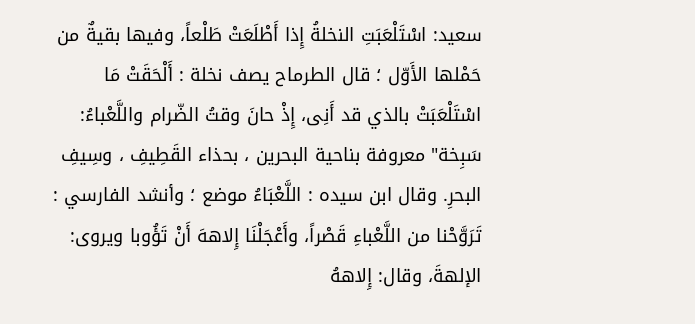سعيد: اسْتَلْعَبَتِ النخلةُ إِذا أَطْلَعَتْ طَلْعاً، وفيها بقيةٌ من حَمْلها الأَوّل ؛ قال الطرماح يصف نخلة : أَلْحَقَتْ مَا اسْتَلْعَبَتْ بالذي قد أَنِى، إِذْ حانَ وقتُ الضّرام واللَّعْباءُ: سَبِخة" معروفة بناحية البحرين ، بحذاء القَطِيفِ ، وسِيفِ البحرِ. وقال ابن سيده : اللَّعْبَاءُ موضع ؛ وأنشد الفارسي : تَرَوَّحْنا من اللَّعْباءِ قَصْراً، وأَعْجَلْنَا إِلاههَ أَنْ تَؤُوبا ويروى: الإلهةَ، وقال: إِلاههُ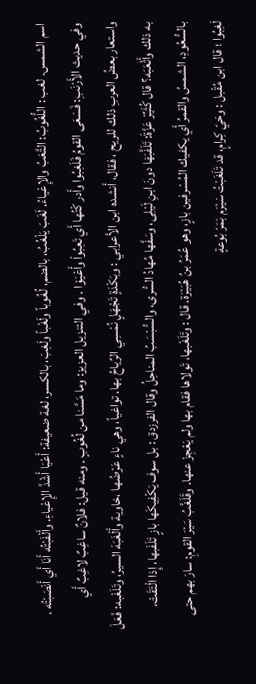اسم الشمس. لغب : اللُّغُوبُ: التَّعَبُ والإِعْياءُ. لَغَبَ يَلْغُبُ، بالضم، لُغُوباً ولَغْباً ولَغِبَ، بالكسر، لغة ضعيفة: أَعْيَا أَشْدَّ الإِعْياءِ. وأَلْفَبْتُه أَنَا أَي أَنْصَبْتُه . وفي حديث الأَرْنَبِ: فَسَعَى القومُ فَلَغِبُوا وأَدر كْتُها أَي تَعِبُواْ وأَعْيَوْا . وفي التنزيل العزيز: وما مَسَّنا من لُغُوبٍ . ومنه قيل: فلانٌ ساغِبٌ لاغِبٌ أَي واستعار بعضُ العربِ ذلك للريح ، فقال، أَنشده ابن الأعرابي : وبَكْدَةٍ تَجْهَلٍ نُمْسِي الرِّیاحُ بها. تواغیاً، وهي ناءٍ عَرْضُها ،خاوية وأَلْغَبَهَ السيرُ، وتَلَغْبه: فَعَلَ به ذلك وأَثْعَبَه؟ قال كُثَيِّرْ عَزَّةَ: تَلَفَّبَهَا دونَ ابنِ لَيْلِى، وسَفَّها مُهادُ السُّرى، والسُّبْسَبُ المناحِلُ وقال الفرزدق : بل سوف يَكْفِيكَها بازٍ تَلَفَبها، إِذا الْتَقَتْ، بالسُّعُودِ، الشمسُ والقمرُ أَي يكفيك المُسْرفين بازٍ، وهو عُمَرُ بنُ هُبَيْرَة. قال : وتَلَغْبها، تَولاها فقام بها ولم يَعْجِزْ عنها. وقَلَغَّبُ سَيْرَ القومِ: سارَ بهم حتى لَغِبُوا ؛ قال ابن مُقْبل : وحَيّ كِرامٍ، قد تَلَغَبْتُ سَيْرَم بَمَرْ بُوعةٍ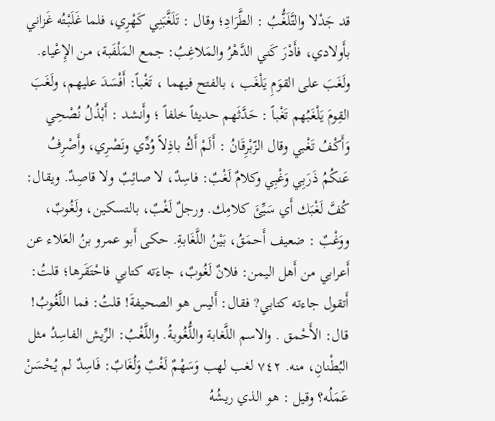قد جَدْلا والتَّلَغُّبُ : الطَّرَادِ؛ وقال : تَلَغَّبَنِي كَهْرِي، فلما غَلَبْتُه غَزاني بأَولادي، فأَدْرَ كَني الدَّهْرُ والمَلاغِبُ: جمع المَلْفَبة، من الإِعْياء. ولَغَبَ على القوَمِ يَلْغَب ، بالفتح فيهما ، تَغْباً: أَفْسَدَ عليهم، ولَغَبَ القِومَ يَلْغَبُهم تَغْباً : حَدَّثَهم حديثاً خلفاً ؛ وأَنشد : أَبْذُلُ نُصْحِي وَأَكْفُ تَغْبي وقال الزّبْرِقَانُ : أَلَمْ أَكُ باذِلاً وُدِّي ونَصْرِي، وأَصْرِفُ عَنكُمُ ذَرَبِي وَغْبِي وكلامٌ لَغْبٌ: فاسِدٌ، لا صائِبٌ ولا قاصِدٌ. ويقال: كُفَّ لَغْبَك أَي سَيِّئَ كلامِك. ورجلٌ لَغْبٌ، بالتسكين، ولَغُوبٌ، ووَغْبٌ : ضعيف أَحمَقُ، بَيْنُ اللَّغَابةِ. حكى أَبو عمرو بنُ العَلاء عن أَعرابي من أَهل اليمن: فلانٌ لَغُوبٌ، جاءَته كتابي فاحْتَقَرها؛ قلتُ: أَتقول جاءته كتابي? فقال: أَليس هو الصحيفةَ! قلتُ: فما اللَّغُوبُ! قال: الأَحْمق . والاسم اللَّغابة واللُّغُوبةُ. واللَّغْبُ: الرِّيش الفاسِدُ مثل البُطْنانِ، منه. ٧٤٢ لغب لهب وَسَهْمٌ لَغْبٌ وَلُغَابٌ: فَاسِدٌ لم يُحْسَنْ عَمَلُه؟ وقيل : هو الذي ريشُهُ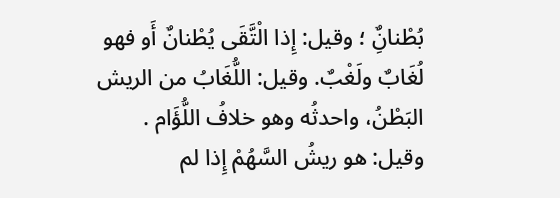بُطْنانٌِ ؛ وقيل: إِذا الْتَّقَى يُطْنانٌ أَو فهو لُغَابٌ ولَغْبٌ. وقيل: اللُّغَابُ من الريش البَطْنُ، واحدثُه وهو خلافُ اللُّؤَام . وقيل: هو ريشُ السَّهُمْ إِذا لم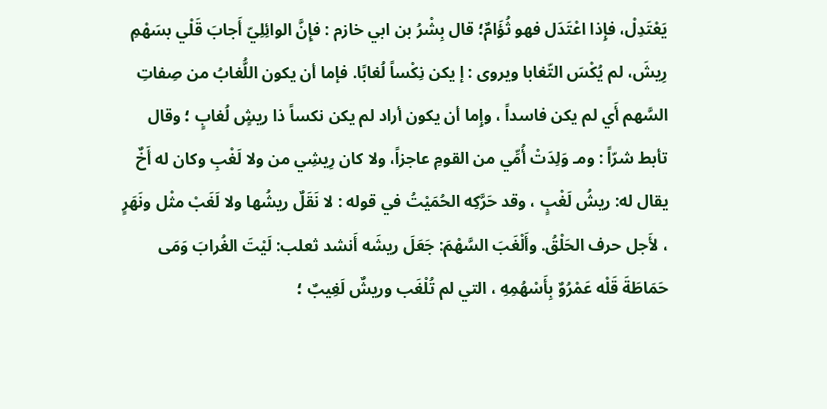يَعْتَدِلْ، فإِذا اعْتَدَل فهو ثُؤَامٌ؛ قال بِشْرُ بن ابي خازم : فإِنَّ الوائِلِيّ أَجابَ قَلْي بسَهْمِ رِيشَ، لم يُكْسَ التّغابا ويروى : إ يكن نِكْساً لُغابًا. فإما أن يكون اللُّغابُ من صِفاتِ السَّهم أَي لم يكن فاسداً ، وإِما أن يكون أراد لم يكن نكساً ذا ريشٍ لُغابٍ ؛ وقال تأبط شرّاً : ومـ وَلِدَتْ أُمِّي من القومِ عاجزاً، ولا كان رِيشِي من ولا لَغْبِ وكان له أَخٌ يقال له: ريشُ لَغْبٍ ، وقد حَرَّكِه الحُمَیْتُ في قوله : لا نَقَلٌ ريشُها ولا لَغَبْ مثْل ونَهَرٍ ، لأَجل حرف الحَلْقُ. وأَلْغَبَ السَّهْمَ: جَعَلَ ريشَه أَنشد ثعلب: لَيْتَ الغُرابَ وَمَى حَمَاطَةَ قَلْه عَمْرُوٌ بِأَسْهُمِهِ ، التي لم تُلْغَب وريشٌ لَغِيبٌ ؛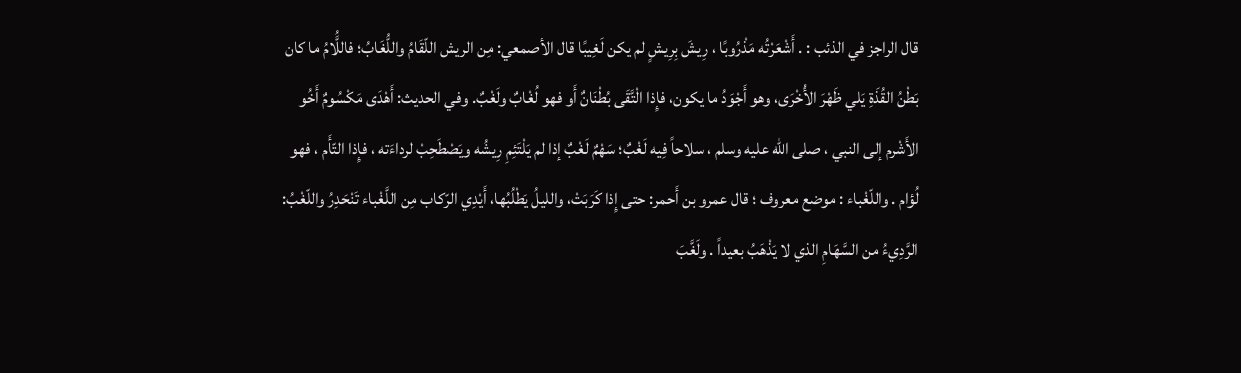قال الراجز في الذئب : . أَشْعَرْتُه مَذْرُوبًا ، رِيشَ بِرِيشٍ لم يكن لَغِيبًا قال الأصمعي: مِن الريش اللّقَامُ واللُّغَابُ؛ فاللَُّامُ ما كان بَطْنُ القُذَةِ يَلي ظَهْرَ الأُخْرَى، وهو أَجْوَدُ ما يكون، فإِذا الْتَّقَى بُطْنَانٌ أَو فهو لُغْابٌ ولَغْبٌ. وفي الحديث: أَهْدَى مَكْسُومٌ أَخُو الأَشْرم إلى النبي ، صلى الله عليه وسلم ، سلاحاً فِيه لَغْبٌ؛ سَهْمٌ لَغْبٌ إذا لم يَلْتَئِمِ رِيشُه ويَصْطَحِبْ لرداءَته ، فإِذا التّأَم ، فهو لُؤام . واللّغْباء : موضع معروف ؛ قال عمرو بن أَحمر: حتى إِذا كَرَبَتْ، والليلُ يَطْلُبُها، أَيْدِي الرّكاب مِن اللَّغْباء تَنْحَدِرُ واللّغْبُ: الرَّدِيءُ من السَّهَامِ الذي لا يَذْهَبُ بعيداً . ولَغَّبَ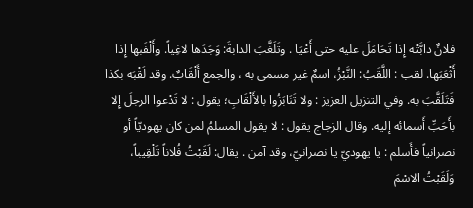فلانٌ دابَّتْه إِذا تَحَامَلَ عليه حتى أَعْيَا . وتَلَغَّبَ الدابةَ: وَجَدَها لاغِياً. وأَلْفَبها إِذا أَثْعَبَها. لقب : اللَّقَبُ: النَّبْزُ، اسمٌ غير مسمى به ، والجمع أَلْقَابٌ. وقد لَقْبَه بكذا فَتَلَقَّبَ به. وفي التنزيل العزيز : ولا تَنَابَزُوا بالأَلْقَابِ؛ يقول : لا تَدْعوا الرجلَ إِلا بأَحَبِّ أَسمائه إليه. وقال الزجاج يقول : لا يقول المسلمُ لمن كان يهوديّاً أو نصرانياً فأَسلم : يا يهوديّ يا نصرانيّ، وقد آمن . يقال: لَقَبْتُ فُلاناً تَلْقِيباً، وَلَقَبْتُ الاسْمَ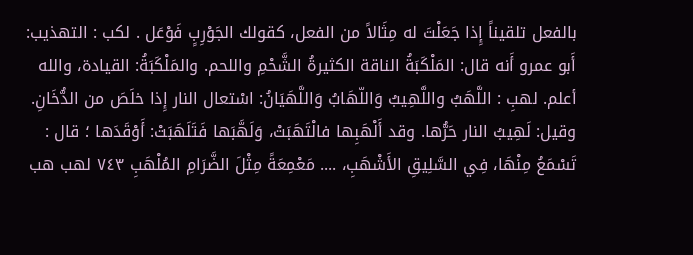بالفعل تلقيناً إِذا جَعَلْتَ له مِثَالاً من الفعل، كقولك الجَوْرِبٍ فَوْعَل . لكب : التهذيب: أَبو عمرو أَنه قال: المَلْكَبَةُ الناقة الكثيرةُ الشَّحْمِ واللحم. والمَلْكَبَةُ: القيادة، والله أعلم. لهبِ : اللَّهَبُ واللَّهِيبُ وَاللّهَابُ وَاللَّهَيَانُ: اسْتعال النار إِذا خلَصَ من الدُّخَانِ. وقيل: لَهِيبُ النار حَرُّها. وقد أَلْهَبِها فالْتَهَبَتْ، وَلَهَّبَها فَتَلَهَبَتْ: أَوْقَدَها ؛ قال : تَسْمَعُ مِنْهَا، فِي السَّلِيقِ الأَشْهَبِ، .... مَعْمِعَةً مِثْلَ الضَّرَامِ المُلْهَبِ ٧٤٣ لهب هب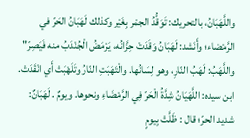واللَّهَبَانُ، بالتحريك: تَوَقُّدُ الجمْر بِغَيْر وكذلك لَهَبَانُ الحَرّ في الرَّمْضاء؛ وأَنَشد: لَهَبَانُ وَقَدَتْ حِزَّانُه، يَرْمَضُ الْجُنْدَبُ منه فَيَصِرّ" واللَّهَبُ: لَهَبُ النّارِ، وهو لِسَانُها. والْتَهَبَتِ النّارُ وتَلَهْبَتْ أَي انْقَدَتْ. ابن سيده: اللَّهَيَانُ شِدَّةُ الْحَرّ فِي الرَّمْضَاءِ ونحوها. ويومٌ . لَهَبَانٌ: شديد الحرّ؛ قال : ظَلَّتْ بِيومٍ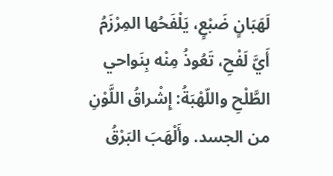لَهَبَانٍ ضَبْعٍ، يَلْفَحُها المِرْزَمُ أَيَّ لَفْحِ، تَعُوذُ مِنْه بِنَواحي الطَّلْحِ واللّهْبَةُ: إِشْراقُ اللَّوْنِ من الجسد. وأَلْهَبَ البَرْقُ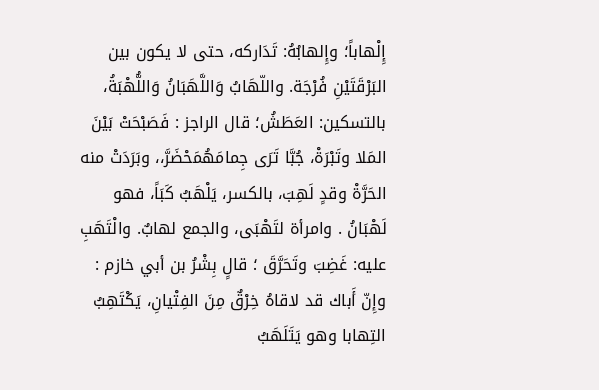إِلْهاباً؛ وإِلهابُهُ: تَدَاركه، حتى لا يكون بين البَرْقَتَيْنِ فُرْجَة. واللّهَابُ وَاللَّهَبَانُ وَاللُّهْبَةُ، بالتسكين: العَطَشُ؛ قال الراجز : فَصَبْحَتْ بَيْنَ المَلا وتَبْرَةْ، جُبَّا تَرَى جِمامَهُمَحْضَرَّ،، وبَرَدَتْ منه الحَرَّةْ وقدٍ لَهِبَ، بالكسر، يَلْهَبُ كَبَاً، فهو لَهْبَانُ . وامرأة لتَهْبَى، والجمع لهابٌ. والْتَهَبِ عليه: غَضِبَ وتَحَرَّقَ ؛ قالٍ بِشْرُ بن أبي خازم : وإِنّ أَباك قد لاقاهُ خِرْقٌ مِنَ الفِتْيانِ، يَكْتَهِبُ التِهابا وهو يَتَلَهَبُ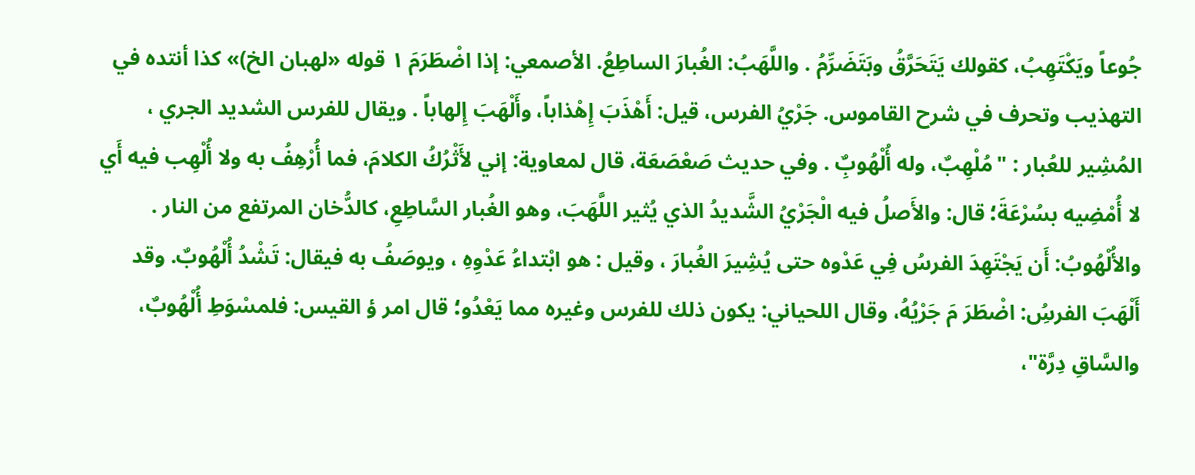جُوعاً ويَكْتَهِبُ، كقولك يَتَحَرَّقُ وبَتَضَرِّمُ . واللَّهَبُ: الغُبارَ الساطِعُ. الأصمعي: إذا اضْطَرَمَ ١ قوله «لهبان الخ)» كذا أنتده في التهذيب وتحرف في شرح القاموس. جَرْيُ الفرس، قيل: أَهْذَبَ إِهْذاباً، وأَلْهَبَ إِلهاباً . ويقال للفرس الشديد الجري ، المُشِير للعُبار : "مُلْهِبٌ، وله أُلْهُوبٌِ . وفي حديث صَعْصَعَة، قال لمعاوية: إني لأَثْرُكُ الكلامَ، فما أُرْهِفُ به ولا أُلْهِب فيه أَي لا أُمْضِيه بسُرْعَةَ؛ قال: والأَصلُ فيه الْجَرْيُ الشَّديدُ الذي يُثير اللَّهَبَ، وهو الغُبار السَّاطِعِ، كالدُّخان المرتفع من النار . والأُلْهُوبُ: أَن يَجْتَهِدَ الفرسُ فِي عَدْوه حتى يُشِيرَ الغُبارَ ، وقيل : هو ابْتداءُ عَدْوِهِ ، ويوصَفُ به فيقال: تَشْدُ أُلْهُوبٌ. وقد أَلْهَبَ الفرسُِ: اضْطَرَ مَ جَرْيُهُ، وقال اللحياني: يكون ذلك للفرس وغيره مما يَعْدُو؛ قال امر ؤ القيس: فلمسْوَطِ أُلْهُوبٌ، والسَّاقِ دِرَّة"،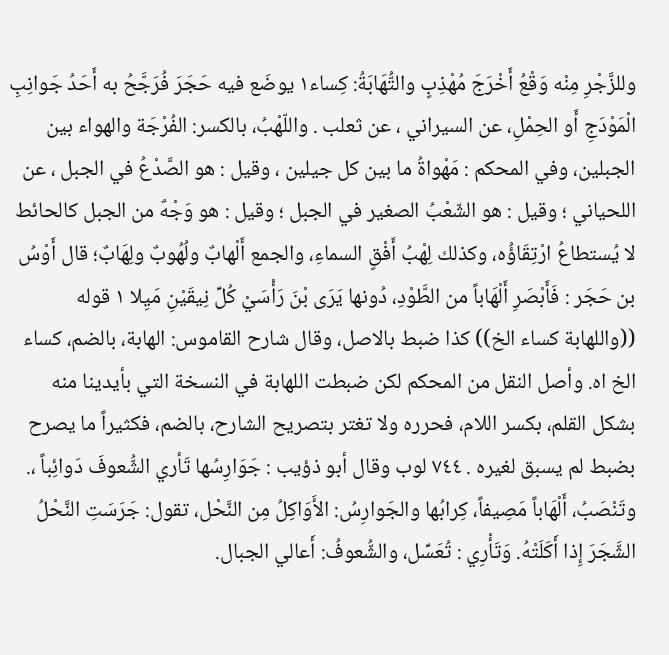وللزَّجْرِ مِنْه وَقْعُ أَخْرَجَ مُهْذِبٍ والتُّهَابَةُ: كِساء١ يوضَع فيه حَجَرَ فُرَجَّحُ به أَحَدُ جَوانِبِ الْمَوْدَجِ أَو الحِمْلِ، عن السيراني ، عن ثعلب . واللّهْبُ، بالكسر: الفُرْجَة والهواء بين الجبلين، وفي المحكم : مَهْواةُ ما بين كل جيلين ، وقيل : هو الصَّدْعُ في الجبل ، عن اللحياني ؛ وقيل : هو الشّعْبُ الصغير في الجبل ؛ وقيل : هو وَجْهٌ من الجبل كالحائط لا يُستطاعُ ارْتِقَاؤُه، وكذلك لِهْبُ أَفْقٍ السماءِ، والجمع أَلْهابٌ ولُهُوبٌ ولِهَابٌ؛ قال أَوْسُ بن حَجَر : فَأَبْصَرِ أَلْهَاباً من الطَّوْدِ، دُونها يَرَى بْنَ رَأْسَيْ كُلِّ نِيقَيْنِ مَيِلا ١ قوله ((واللهابة كساء الخ)) كذا ضبط بالاصل، وقال شارح القاموس: الهابة، بالضم، كساء الخ اه. وأصل النقل من المحكم لكن ضبطت اللهابة في النسخة التي بأيدينا منه بشكل القلم، بكسر اللام، فحرره ولا تغتر بتصريح الشارح، بالضم، فكثيراً ما يصرح بضبط لم يسبق لغيره . ٧٤٤ لوب وقال أبو ذؤيب : جَوَارِسُها تَأري الشُّعوفَ دَوائِباً ،. وتَنْصَبُ، أَلْهَاباً مَصِيفاً، كِرابُها والجَوارِسُ: الأَوَاكِلُ مِن النَّحْل، تقول: جَرَسَتِ النَّحْلُ الشَّجَرَ إِذا أَكَلَتْهُ. وَتَأْرِي : تُعَسِّل، والشُّعوفُ: أَعالي الجبال.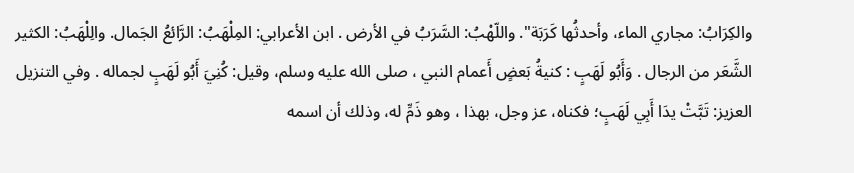والكِرَابُ: مجاري الماء، وأحدثُها كَرَبَة". واللّهْبُ: السَّرَبُ في الأرض . ابن الأعرابي: المِلْهَبُ: الرَّائعُ الجَمال. والِلْهَبُ: الكثير الشَّعَر من الرجال . وَأَبُو لَهَبٍ : كنيةُ بَعضٍ أَعمام النبي ، صلى الله عليه وسلم، وقيل: كُنِيَ أَبُو لَهَبٍ لجماله . وفي التنزيل العزيز: تَبَّتْ يدَا أَبِي لَهَبٍ؛ فكناه، عز وجل، بهذا ، وهو ذَمِّ له، وذلك أن اسمه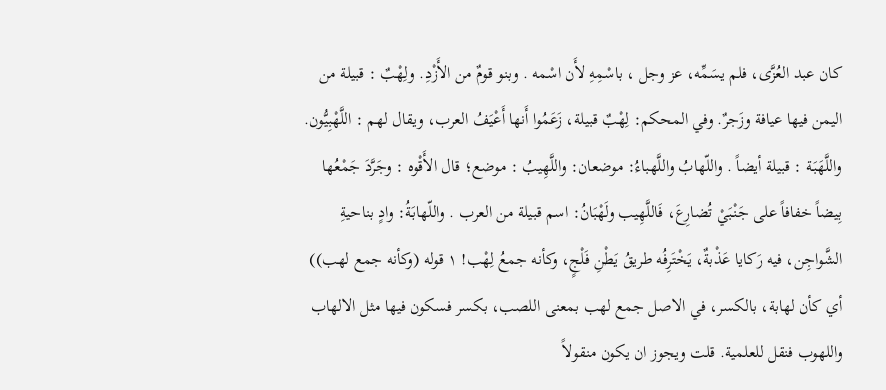كان عبد العُزَّى، فلم يسَمِّه، عز وجل ، باسْمِهِ لأَن اسْمه . وبنو قومٌ من الأَزْدِ. ولِهْبٌ : قبيلة من اليمن فيها عيافة وزَجرٌ. وفي المحكم: لِهْبٌ قبيلة، زَعَمُوا أَنها أَعْيَفُ العرب، ويقال لهم : اللَّهْبِيُّون. واللَّهَبَة : قبيلة أيضاً . واللّهابُ واللَّهباءُ: موضعان: واللَّهِيبُ : موضع؛ قال الأَقْوه : وجَرَّدَ جَمْعُها بِيضاً خفافاً على جَنْبَيْ تُضارِعَ، فَاللَّهِيب ولَهْبَانُ: اسم قبيلة من العرب . واللّهابَةُ: وادٍ بناحيةِ الشَّواجِن، فيه رَكايا عَذْبةٌ، يَخْتَرِفُه طريقُ يَطْنِ فَلْجٍ، وكأنه جمعُ لِهْب! ١ قوله (وكأنه جمع لهب)) أي كأن لهابة، بالكسر، في الاصل جمع لهب بمعنى اللصب، بكسر فسكون فيها مثل الالهاب واللهوب فنقل للعلمية. قلت ويجوز ان يكون منقولاً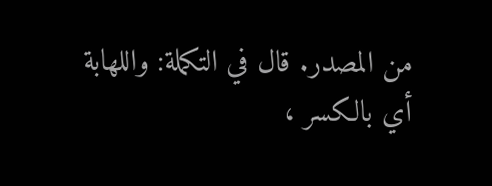من المصدر. قال في التكملة: واللهابة أي بالكسر ،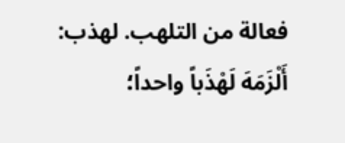فعالة من التلهب. لهذب: أَلْزَمَهَ لَهْذَباً واحداً؛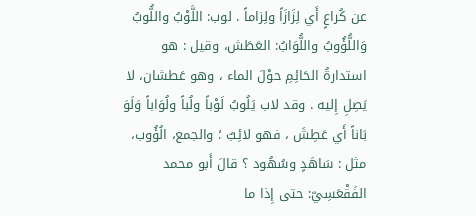عن كُراعٍ أَي لِزَازَاً ولِزاماً . لوب: اللَّوْبُ واللُّوبُ وَاللُّؤُوبُ واللُّوَابُ: العَطَش، وقيل : هو استدارةُ الحَائِمِ حوْلَ الماء ، وهو عَطشان، لا يَصِلِ إِليه . وقد لاب يَلُوبُ لَوْباً ولُباً ولُوَاباً وَلَوَ بَاناً أَي عَطِشَ ، فهو لائِبٌ ؛ والجمع، الُؤُوب، مثل : سَاهَدٍ وسُهُود ؟ قالَ أَبو محمد الفَقْعَسِيّ: حتى إِذا ما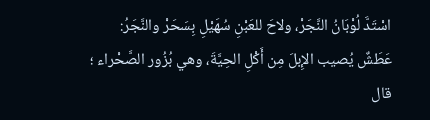اسْتَدَّ لُوْبَانُ النَّجَرْ، ولاحَ للعَبْنِ سُهَيْلِ بِسَحَرْ والنَّجَرُ: عَطَشٌ يُصيب الإِبلَ مِن أَكْلِ الحِيَّةَ، وهي بُزُور الصَّحْراء ؛ قال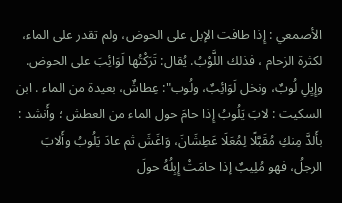الأصمعي : إِذا طافت الإبل على الحوض، ولم تقدر على الماء، لكثرة الزحام ، فذلك اللَّوْبُ. يُقال: تَرَكْتُها لَوَائِبَ على الحوض. وإِيِلِ لُوبٌ، ونخل لَوَائِبٌ، ولُوب": عِطاشٌ، بعيدة من الماء . ابن السكيت : لابَ يَلُوبُ إِذا حامَ حول الماء من العطش ؛ وأَنشد : بأَلدَّ مِنكِ مُقَبَّلًا لِمُعَلَا عَطِشَانَ، وَاغَشَ ثم عادَ يَلُوبُ وأَلابَ الرجلُ، فهو مُلِيبٌ إذا حامَتْ إِبِلُهُ حولَ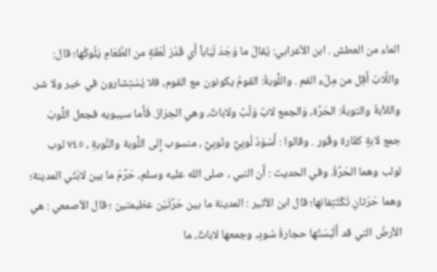الماء من العطش . ابن الأعرابي: يُقالَ ما وَجَدَ لَيَاباً أَي قَدْرَ لُعْقَةٍ من الطَّعَامِ يَلُوكُها؛ قال: واللَّابُ أَقِل من مِلْء الفم . واللُّوبةُ: القومُ يكونون مع القوم، فلا يُسْتِشارون في خير ولا شر. واللأبةُ والتوبةُ: الحَرَّة، وَالجمع لابٌ وَلُبٌ ولاباتٌ، وهي الحِرَارُ. فَأَما سيبويه فجعل اللُّوبَ جمع لابةٍ كقَارة وقُور . وقالوا : أَسْوَدُ لُوبِيٌّ ونُوبِيٌّ ، منسوب إِلى اللُّوبة والنَّوبةِ ، ٧٤٥ لوب لولب وهما الحَرَّةُ. وفي الحديث : أَن النبي ، صلى الله عليه وسلم، حَرَّمَ ما بين لابَتَي المدينة؛ وهما حَرّتانِ تَكْتَتِفانها؛ قال ابن الأثير : المدينة ما بين حَرَّتَيْن عظيمتين ؛ قال الأصمعي : هي الأرضُ التي قد أَلْبَسَتْها حجارةُ سُودٍ، وجمعها لاباتٌ، ما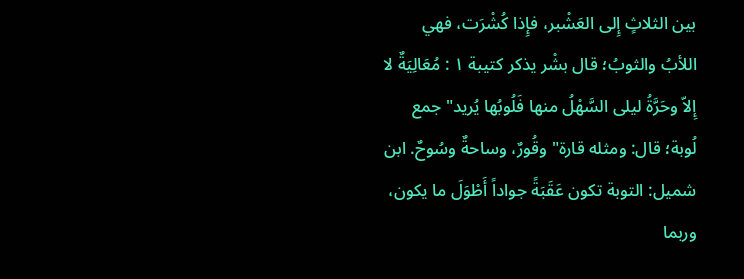بين الثلاثٍ إِلى العَشْبر، فإِذا كُشْرَت، فهي اللأبُ والثوبُ؛ قال بشْر يذكر كتيبة ١ : مُعَالِيَةٌ لا إِلاّ وحَرَّةُ ليلى السَّهْلُ منها فَلُوبُها يُريد" جمع لُوبة؛ قال: ومثله قارة" وقُورٌ، وساحةٌ وسُوحٌ. ابن شميل: التوبة تكون عَقَبَةً جواداً أَطْوَلَ ما يكون، وربما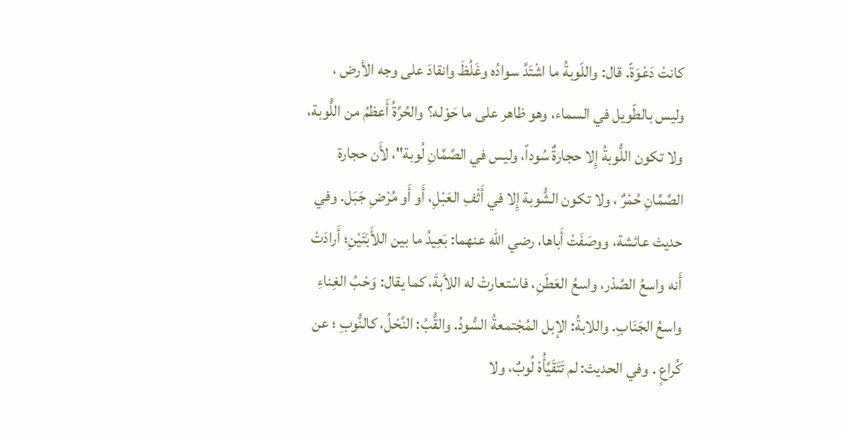كانتْ دَعْوَةً. قال: واللّوبةُ ما اشْتَدَّ سوادُه وغَلُظَ وانقادَ على وجه الأرض ، وليس بالطّويل في السماء، وهو ظاهر على ما حَوْله؟ والحُرَّةُ أَعظمُ من اللُّوبة، ولا تكون اللُّوبةُ إِلا حجارةٌ سُوداً، وليس في الصَّمَّانِ لُوبة"، لأَن حجارة الصَّمَّانِ حُمْرٌ ، ولا تكون الشُّوبة إِلا في أَثْفِ العَبْلِ، أَو أَو مُرْضِ جَبَل. وفي حديث عائشة، ووصَفَتْ أَباها، رضي الله عنهما: بَعِيدُ ما بين اللأَبَتَيْنِ؛ أَرادَتْ أَنه واسعُ الصَّدْر، واسعُ العَطَنِ، فاسْتعارتْ له اللأبةَ، كما يقال: وَحْبُ الغِناءِ واسعُ الجَنَابِ. واللابةُ: الإبل المُجْتمعةُ السُّودُ. والقُّبُ: النَّحْلُ، كالنُّوبِ ؛ عن كُراعٍ . وفي الحديث: لم تَتَقَيَّأُهْ لُوبٌ، ولا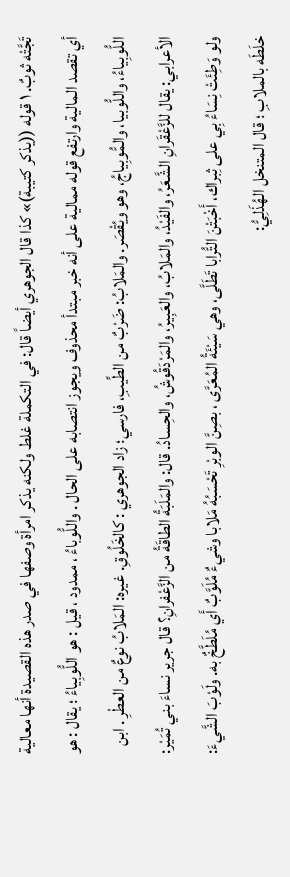تَجَّتْه ثوبٌ. ١ قوله ((يذكر كتيبة)» كذا قال الجوهري أيضاً قال: في التكملة غلط ولكنه يذكر امرأة وصفها في صدر هذه القصيدة أنها معالية أي تقصد المالية وارتفع قوله ممالية على أنه خبر مبتدأ محذوف ويجوز انتصابه على الحال . واللُّوباءُ ، ممدود ، قيل : هو اللُّوبِياءُ ؛ يقال : هو اللُّوبِياءُ، واللُّوبيا، والمُّوبِياجُ، وهو ويُقْصَر. والمَلابُ: ضَرْبٌ من الطِّيبِ، فارسي؛ زاد الجوهري : كالخَلُوقِ. غيره: المَلابُ نوعٌ من العطْرِ . ابن الأعرابي: يقال للزَّعْقَرانِ الشَّعَرُ، والفَيْدُ، والمَلابُ، والعَبِيرُ، والمَرْدَقُوشُ، والحِسادُ. قال: والمَلَبَةُ الطاقَةُ من الزَّعْفرانِ؟ قال جرير نساءَ بني تُمَيْر: ولو وَطِئَتْ نِسَاءُ بِي على ثِبراك، أَخْبَتْنَ التُّرابا تَطَلَّى، وهي سَيْئَةُ المُعَرَّى ، بصِنَّ الوبْرِ تَحْسَبُهُ مَلابا وشيءٌ مُلَوَّبٌ أَي مُلَطَّخٌ به. ولَوْبَ الشَّيءَ: خلَطَه بالملابِ ؛ قال المتنخل الهُذَلِيُّ: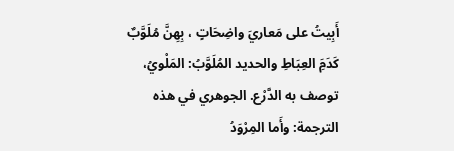أَبِيتُ على مَعاريَ واضِحَاتٍ ، بِهِنَّ مُلَوَّبٌ كَدَمَِ العِبَاطِ والحديد المُلَوَّبُ: المَلْويُ، توصف به الدَّرْع. الجوهري في هذه الترجمة: وأَما المِرْوَدُ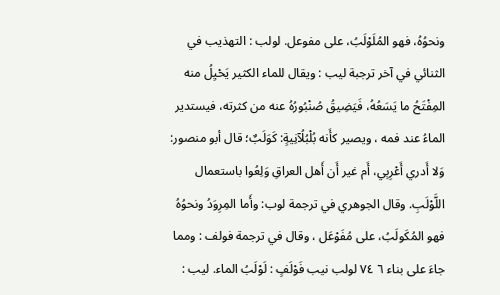ونحوُهُ، فهو المُلَوْلَبُ، على مفوعل. لولب : التهذيب في الثنائي في آخر ترجبة ليب : ويقال للماء الكثير يَحْيِلُ منه المِفْتَحُ ما يَسَعُهُ، فَيَضِيقُ صُنْبُورُهُ عنه من كثرته، فيستدير الماءُ عند فمه ، ويصير كأَنه بُلْبُلُآنِيةٍ: كَوَلَبٌ؛ قال أبو منصور: وَلا أَدري أَعْرِبِي، أَم غير أَن أَهل العراقِ وَلِعُوا باستعمال اللَّوْلَبِ. وقال الجوهري في ترجمة لوب: وأَما المِرِوَدُ ونحوُهُ فهو المُكَولَبُ، على مُفَوْعَل ، وقال في ترجمة فولف : ومما جاءَ على بناء ٦ ٧٤ لولب نيب فَوْلَفٍ : لَوْلَبُ الماء. ليب :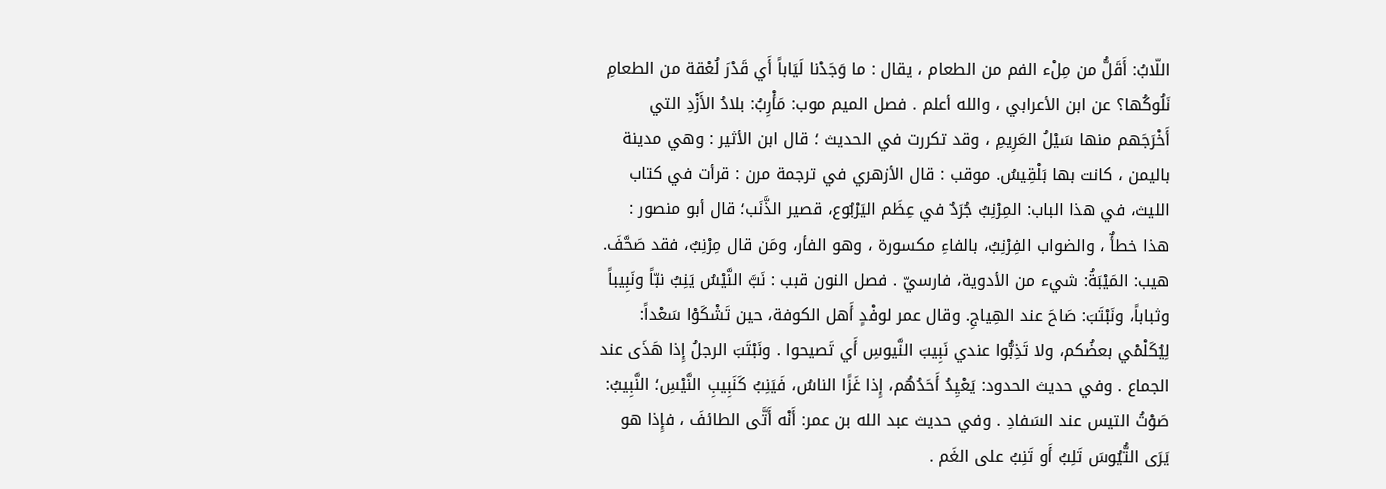اللّابُ: أَقَلُّ من مِلْء الفم من الطعام ، يقال : ما وَجَدْنا لَيَاباً أَي قَدْرَ لُعْقة من الطعامِ نَلُوكُها؟ عن ابن الأعرابي ، والله أعلم . فصل الميم موب: مَأْرِبُ: بلادُ الأَزْدِ التي أَخْرَجَهم منها سَيْلُ العَرِيمِ ، وقد تكررت في الحديث ؛ قال ابن الأثير : وهي مدينة باليمن ، كانت بها بَلْقِيسُ. موقب : قال الأزهري في ترجمة مرن : قرأت في كتاب الليث، في هذا الباب: المِرْنِبُ جُرَدٌ في عِظَم اليَرْبُوع، قصير الذَّنَب؛ قال أبو منصور : هذا خطأٌ ، والضواب الفِرْنِبُ، بالفاءِ مكسورة ، وهو الفأر، ومَن قال مِرْنِبٌ، فقد صَحَّفَ. هيب: المَيْبَةُ: شيء من الأدوية، فارسيّ . فصل النون قبب : نَبَّ النَّيْسُ يَنِبُ نبّاً ونَبِيباً وثباباً، ونَبْتَبَ: صَاحَ عند الهِياجِ. وقال عمر لوفْدٍ أَهل الكوفة، حين تَشْكَوْا سَعْداً: لِيُكَلْمْي بعضُكم، ولا تَذِبُّوا عندي نَبِيبَ النَّيوسِ أَي تَصيحوا . ونَبْتَبَ الرجلُ إِذا هَذَى عند الجماع . وفي حديث الحدود: يَعْيِدُ أَحَدُهُم، إِذا غَزًا الناسُ، فَيَنِبُ كَنَبِيبِ النَّيْسِ؛ النَّبِيبُ: صَوْتُ التيس عند السَفادِ . وفي حديث عبد الله بن عمر: أَنْه أَتَّى الطائفَ ، فإِذا هو يَرَى التُّيُوسَ تَلِبُ أَو تَنِبُ على الغَم .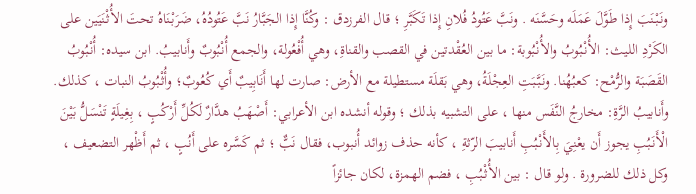ونَبْنَبَ إِذا طَوَّلَ عَمَلَه وحَسَّنَه . ونَبَّ عَتُودُ فُلانِ إِذا تَكَبَّرِ ؛ قال الفرزدق : وكُنَّا إِذا الجَبَّارُ نَبَّ عَتُودُهُ، ضَرَبْنَاهُ تحتَ الأُثْنَيَين على الكَرْدِ الليث: الأُنْبُوبُ والأُنْبُوبة: ما بين العُقْدتين في القصب والقناةِ، وهي أُفْعُولة، والجمع أُنْبُوبٌ وأَنابيبُ. ابن سيده: أُنْبُوبُ القَصَبَة والرُّمْح: كعبُهُنا. ونَبَّبَتِ العِجْلَةُ، وهي بَقلَة مستطيلة مع الأرض: صارت لها أَنَابِيبٌ أَي كُعُوبٌ؛ وأُثْبُوبُ النبات ، كذلك. وأَنابيبُ الرَّةِ: مخارجُ النَّفَس منها ، على التشبيه بذلك ؛ وقوله أنشده ابن الأعرابي: أَصْهَبُ هدَّارٌ لَكُلِّ أَرْكُبٍ ، بِغِيلَةٍ تَنْسَلُّ بَيْنَ الْأَنَبُبِ يجوز أَن يعْنِيَ بِالأَنْبُبِ أَنابيبَ الرّثةِ ، كأنه حذف زوائد أُنبوب، فقال نَبٌّ ؛ ثم كَسَّره على أَنُبٍ ، ثم أَظْهر التضعيف ، وكل ذلك للضرورة . ولو قال : بين الأُثْبُبِ ، فضم الهمزة، لكان جائزاً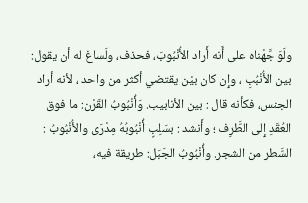ولَوَ جَّهْناه على أَنه أَراد الأُنْبُوبَ، فحذف، ولَساغ له أن يقول: بين الأُنْبُبِ ، وإِن كان بيْن يقتضي أكثر من واحد ، لأنه أراد الجنس، فكأنه قال : بين الأنابيب. وَأُنْبُوبُ القَرْن: ما فوق العُقَدِ إِلى الطَّرِف ؛ وأَنشد : بسَلِبٍ أُنْبُوبُهُ مِدْرَى والأُنْبُوبُ : السَّطر من الشجر. وأُنْبُوبُ الجَبَل: طريقة فيه،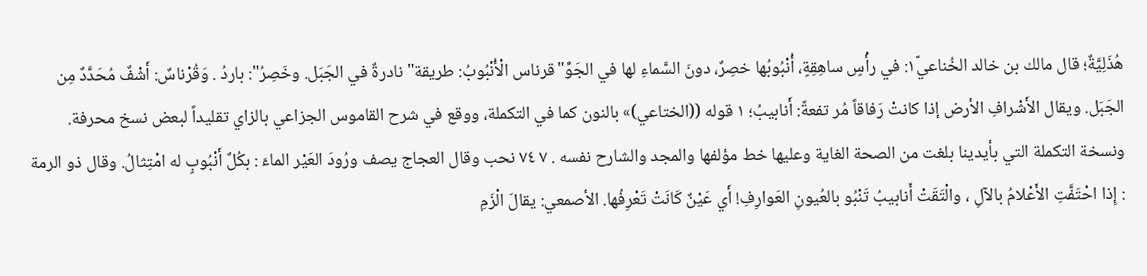هُذَلِيَّةٌ؛ قال مالك بن خالد الخُناعي١ّ: في رأْسٍ ساهِقِةٍ، أُنْبُوبُها خصِرٌ، دونَ السَّماءِ لها في الجَوِّ"قرناس الْأُنْبُوبُ: طريقة" نادرةٌ في الجَبَل. وخَصِرُ": باردُ . وَقُرْناسٌ: أَشْفٌ مُحَدَّدٌ مِن الجَبَل. ويقال الأَشْرافِ الأرض إذا كانتْ رَفاقاً مُر تفعةً: أَنابيبُ؛ ١ قوله ((الختاعي)» بالنون كما في التكملة، ووقع في شرح القاموس الجزاعي بالزاي تقليداً لبعض نسخ محرفة. ونسخة التكملة التي بأيدينا بلغت من الصحة الغاية وعليها خط مؤلفها والمجد والشارح نفسه . ٧ ٧٤ نحب وقال العجاج يصف ورُودَ العَيْر الماءَ : بكُلٌ أَنْبُوبٍ له امْتِثالُ. وقال ذو الرمة : إِذا احْتَفَّتِ الأَعْلامُ بالآلِ ، والْتَقَتْ أَنابيبُ تَنْبُو بالعُيونِ العَوارِفِ! أَي عَيْنٌ كَانَتْ تَعْرِفُها. الأصمعي: يقالَ الْزَمِ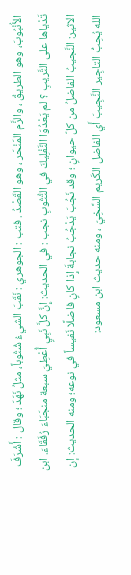الأُنْبُوبَ، وهو الطريقُ ، والزَّم المَنْحَر ، وهو القَصْدُ . فتب : الجوهري : نَقَبَ الشيءُ شُتُوباً، مثلُ نَهَدَ ؛ وقال : أَشْرَفَ تَدْياها على التَّريبِ ؟ لم يَعْدُوَا النَّفْلِيكَ في التُّتُوبِ نجب : في الحديث: إِنَّ كلَّ نَبِيٍ أُعْطِيَ سبعة منجَبَاءَ رُفَقَاءَ. ابن الاثير: النَّجيبُ الفاضلُ من كلّ حيوانٍ ؛ وقد نَجُبَ يَدْجُبُ نجابةَ إِذا كانٍ فاضلًا نَفيساً في نوعه؛ ومنه الحديث: إن الله يُحِبُّ التاجِير النَّجِيبَ أَي الفاضل الكَريم السَّخِيّ ، ومنه حديث ابن مسعود: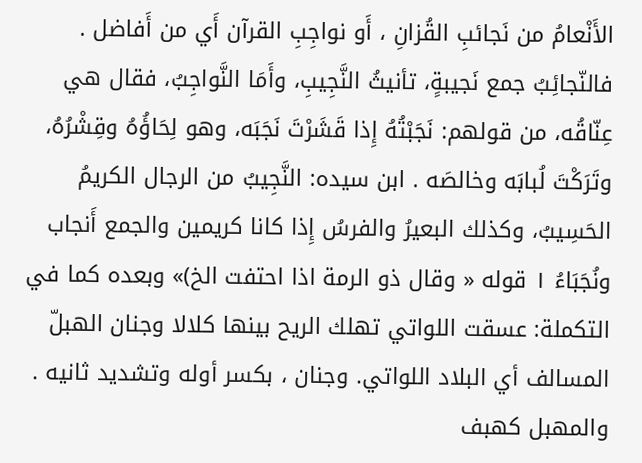الأَنْعامُ من نَجائبِ القُزانِ ، أَو نواجِبِ القرآن أَي من أَفاضل . فالنّجائِبُ جمع نَجيبةٍ، تأنيثُ النَّجِيبِ، وأَمَا النَّواجِبُ، فقال هي عِنّاقُه، من قولهم: نَجَبْتُهُ إِذا قَشَرْتَ نَجَبَه، وهو لِحَاؤُهُ وقِشْرُهُ، وتَرَكْتَ لُبابَه وخالصَه . ابن سيده: النَّجِيبُ من الرجال الكريمُ الحَسِيبُ، وكذلك البعيرُ والفرسُ إِذا كانا كريمين والجمع أَنجاب ونُجَبَاءُ ١ قوله « وقال ذو الرمة اذا احتفت الخ)» وبعده كما في التكملة: عسقت اللواتي تهلك الريح بينها كلالا وجنان الهبلّ المسالف أي البلاد اللواتي. وجنان ، بكسر أوله وتشديد ثانيه . والمهبل كهبف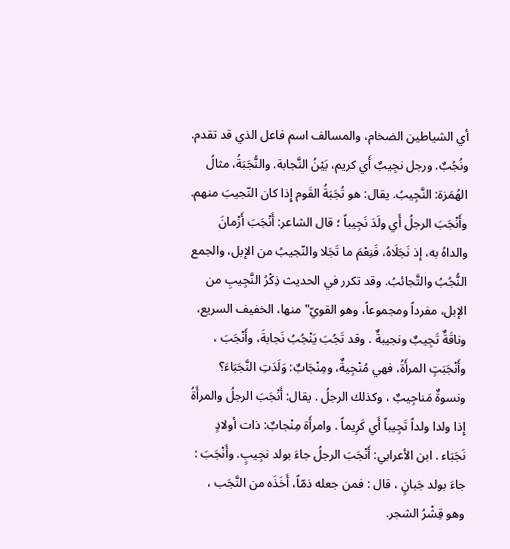أي الشياطين الضخام، والمسالف اسم فاعل الذي قد تقدم. ونُجُبٌ. ورجل نجِيبٌ أَي كريم، بَيْنُ النَّجابة. والنُّجَبَةُ، مثالُ الهُمَزة: النَّجِيبُ. يقال: هو تُجَبَةُ القَوم إِذا كان النّجيبَ منهم. وأَنْجَبَ الرجلُ أَي ولَدَ نَجِيباً ؛ قال الشاعر: أَنْجَبَ أَزْمانَ والداهُ به، إذ نَجَلَاهُ، فَنِعْمَ ما تَجَلا والنّجيبُ من الإبل، والجمع النُّجُبُ والتَّجائبُ. وقد تكرر في الحديث ذِكْرُ النَّجِيبِ من الإبل، مفرداً ومجموعاً، وهو القويّ" منها، الخفيف السريع، وناقَةٌ تَجِيبٌ ونجيبةٌ . وقد تَجُبَ يَنْجُبُ نَجابةَ، وأَنْجَبَ ، وأَنْجَبَتٍ المرأَةُ، فهي مُنْجِيةٌ، ومِنْجَابٌ: وَلَدَتِ النَّجَبَاءَ؟ ونسوةٌ مَناجِيبٌ ، وكذلك الرجلُ . يقال: أَنْجَبَ الرجلُ والمرأَةُ إِذا ولدا ولداً تَجِيباً أَي كَرِيماً . وامرأَة مِنْجابٌ: ذات أولادٍ نَجَبَاء . ابن الأعرابي: أَنْجَبَ الرجلُ جاءَ بولد نجِيبٍ. وأَنْجَبَ : جاءَ بولد جَبانٍ ، قال : فمن جعله ذمّاً، أَخَذَه من النَّجَب ، وهو قِشْرُ الشجر.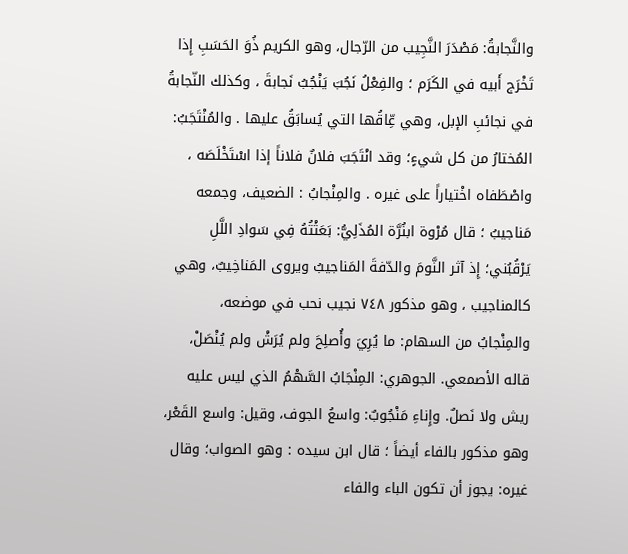والنَّجابةُ: مَصْدَرَ النَّجِيب من الرّجال، وهو الكريم ذُوَ الحَسَبِ إِذا تَخْرَج أَبيه في الكَرَم ؛ والفِعْلُ نَجُبَ يَنْجُبُ نَجابةَ ، وكذلك النّجابةُ في نجائبِ الإبل، وهي عِّاقُها التي يُسابَقُ عليها . والمُنْتَجَبُ: المُختارُ من كل شيءٍ؛ وقد انْتَجَبَ فلانٌ فلاناً إذا اسْتَخْلَصَه ، واصْطَفاه اخْتياراً على غيره . والمِنْجابُ : الضعيف، وجمعه مَناجيبُ ؛ قال مُرْوة ابنُرَّة المُذَلِيُّ: بَعَثْتُهُ فِي سَوادِ اللَّلِ يَرْقُبُني؛ إِذ آثر النَّومَ والدّفةَ المَناجيبُ ويروى المَناخِيبٌ، وهي كالمناجيب ، وهو مذكور ٧٤٨ نجيب نحب في موضعه، والمِنْجابُ من السهام: ما يُرِيَ وأُصلِحَ ولم يُرَشْ ولم يُنْصَلْ، قاله الأصمعي. الجوهري: المِنْجَابُ السَّهْمُ الذي ليس عليه ريش ولا نَصلٌ. وإِناءِ مَنْجُوبٌ: واسعُ الجوف، وقيل: واسع القَعْر، وهو مذكور بالفاء أيضاً ؛ قال ابن سيده : وهو الصواب؛ وقال غيره: يجوز أن تكون الباء والفاء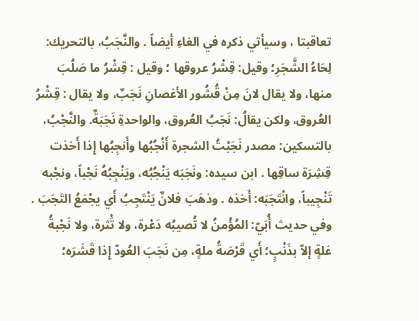تعاقبتا ، وسيأتي ذكره في الغاءِ أيضاً . والنَّجَبُ، بالتحريك: لِحَاءُ الشَّجَرِ؛ وقيل: قِشْرُ عروقها ؛ وقيل : قِشْرُ ما صَلُبَ منها، ولا يقال لانَ مِنْ قُشُور الأغصانِ نَجَبٌ، ولا يقال : قِشْرُ العُروق، ولكن يقالُ: نَجَبُ العُروق، والواحدةِ نَجَبَةٌ. والنَّجْبُ، بالتسكين: مصدر نَجَبْتُ الشجرة أَنْجُبُها وأَنجِبُها إِذا أَخذت قِشِرَة ساقِها . ابن سيده: ونَجَبَه يَنْجُبُه، ويَنْجِبُهُ نَجْباً، ونجْبه تَنْجِيباً، وانْتَجَبَه: أَخذه . وذهَبَ فلانٌ يَنْتَجِبُ أَي يجْمَعُ التَجَبَ . وفي حديث أُبَيّ: المُؤْمنُ لا تُصيبُه دَعْرة، ولا تَْثرة، ولا نَجْبةُ غلةٍ إلاّ بذَنْبٍ؛ أَي قَرْصَةُ ملةٍ، مِن نَجَبَ العُودّ إِذا قَشَرَه؛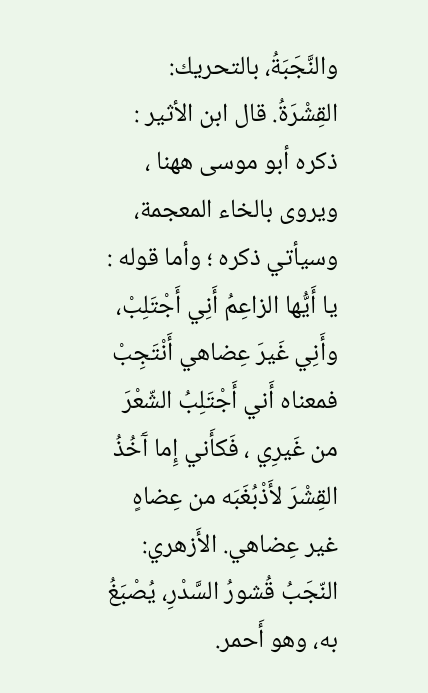والنَّجَبَةُ، بالتحريك: القِشْرَةُ. قال ابن الأثير : ذكره أبو موسى ههنا ، ويروى بالخاء المعجمة، وسيأتي ذكره ؛ وأما قوله : يا أَيُّها الزاعِمُ أَنِي أَجْتَلِبْ، وأَنِي غَيرَ عِضاهي أَنْتَجِبْ فمعناه أَني أَجْتَلِبُ الشّعْرَ من غَيرِي ، فَكأَني إِما آَخُذُ القِشْرَ لأَذْبُغَبَه من عِضاهٍ غير عِضاهي. الأَزهري: النّجَبُ قُشورُ السَّدْرِ، يُصْبَغُ به، وهو أَحمر.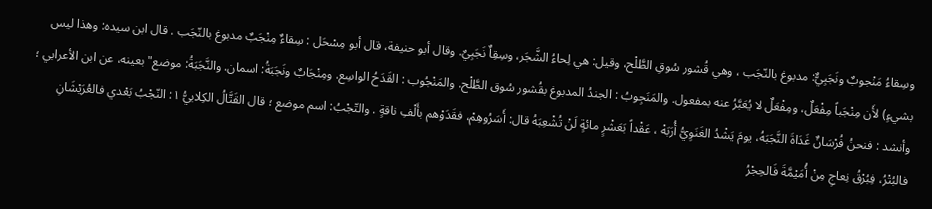وسِقاءُ مَنْجوبٌ ونَجَبِيٌّ: مدبوغ بالنّجَب ، وهي قُشور سُوقِ الطَّلْح، وقيل: هي لِحاءُ الشَّجَر، وسِقِاٌ نَجَبِيٌ. وقال أبو حنيفة، قال أبو مِسْحَل : سِقاءٌ مِنْجَبٌ مدبوغ بالنّجَب . قال ابن سيده: وهذا ليس بشيءٍ) لأَن مِنْجَباً مِفْعَلٌ، ومِفْعَلٌ لا يُعَبَّرُ عنه بمفعول. والمَنَجِوبُ : الجندُ المدبوغ بقُشور سُوق الطَّلْح. والمَنْجُوب : القَدَحُ الواسِع. ومِنْجَابٌ ونَجَبَةُ: اسمان. والنَّجَبَةُ: موضع" بعينه، عن ابن الأعرابي ؛ وأنشد : فنحنُ فُرْسَانٌ غَدَاةَ النَّجَبَهُ، يومَ يَشْدُ الغَنَوِيُّ أُرَبَهْ ، عَقْداً بَعَشْرٍ مائةٍ لَنْ تُشْعِبَهُ قال: أَسَرُوهِمْ، فقَدَوْهم بأَلْفِ ناقةٍ . والتّجْبُ: اسم موضع ؛ قال القَتَّالُ الكِلابيُّ ١: النّجْبُ بَعْدي فالعُرَيْشَانِ فالبُتْرُ، فِبُرْقُ نِعاجِ مِنْ أُمَيْمَّةَ فَالحِجْرُ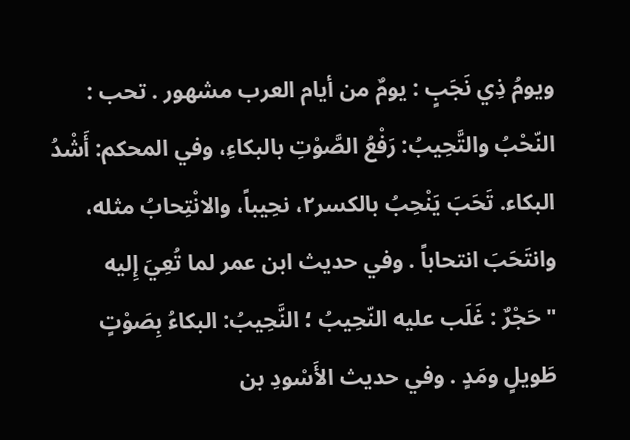ويومُ ذِي نَجَبٍ : يومٌ من أيام العرب مشهور . تحب : النّحْبُ والتَّحِيبُ: رَفْعُ الصَّوْتِ بالبكاءِ، وفي المحكم: أَشْدُ البكاء. تَحَبَ يَنْحِبُ بالكسر٢، نحِيباً، والانْتِحابُ مثله، وانتَحَبَ انتحاباً . وفي حديث ابن عمر لما تُعِيَ إِليه "حَجْرٌ : غَلَب عليه النّحِيبُ ؛ النَّحِيبُ: البكاءُ بِصَوْتٍ طَويلٍ ومَدٍ . وفي حديث الأَسْودِ بن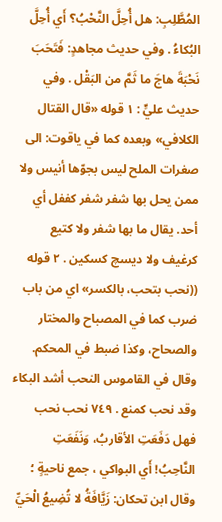المُطَّلِبِ: هل أُحِلَّ النَّحْبُ؟ أَي أُحِلَّ البُكاءُ . وفي حديث مجاهدٍ: فَتَحَبَ نَحْبَةَ هاجَ ما ثَمَّ من البَقْل . وفي حديث عليٍّ : ١ قوله «قال القتال الكلافي» وبعده كما في ياقوت: الى صغرات الملح ليس بجوّها أنيس ولا ممن يحل بها شفر شفر كففل أي أحد. يقال ما بها شفر ولا كتيع كرغيف ولا دیسچ کسکین . ٢ قوله ((نحب بتحب، بالكسر» اي من باب ضرب كما في المصباح والمختار والصحاح، وكذا ضبط في المحكم. وقال في القاموس النحب أشد البكاء وقد نحب كمنع . ٧٤٩ نحب نحب فهل دَفَعَتِ الأقاربُ، وَنَفَعَتِ النَّاحِبُ! أَي البواكي ، جمع ناحيةٍ ؛ وقال ابن تحكان: زَيَّافَةُ لا تُضِيعُ الْحَيِّ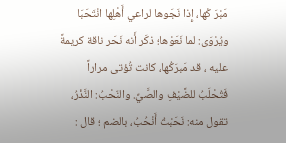مَبْرَ كْها، إِذا نَجَوها لراعي أَهْلِها انْتَحَبَا ويُرْوَى: لما نَعَوْها؛ ذكَر أَنه نَحَر ناقة كريمةً عليه ، قد مَبرَكُها، كانت تُؤتى مراراً فَتُحْلَبُ للضَّيْفِ والصَّيِّ. والنّحْبُ: النَّذْرُ، تقول منه: نَحَبْتُ أَنْحُبُ، بالضم ؛ قال :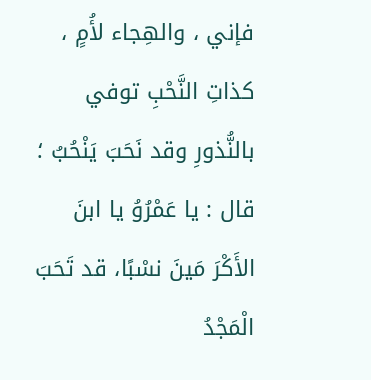فإني ، والهِجاء لأُمٍ ، كذاتِ النَّحْبِ توفي بالنُّذورِ وقد نَحَبَ يَنْحُبُ ؛ قال : يا عَمْرُوُ يا ابنَ الأَكْرَ مَينَ نسْبًا، قد تَحَبَ الْمَجْدُ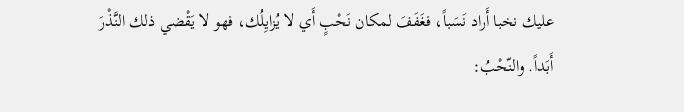عليك نخبا أَراد نَسَباً، فغَفَفَ لمكان نَحْبٍ أَي لا يُزايِلُك، فهو لا يَقْضي ذلك النَّذْرَ أَبَداً. والنّحْبُ: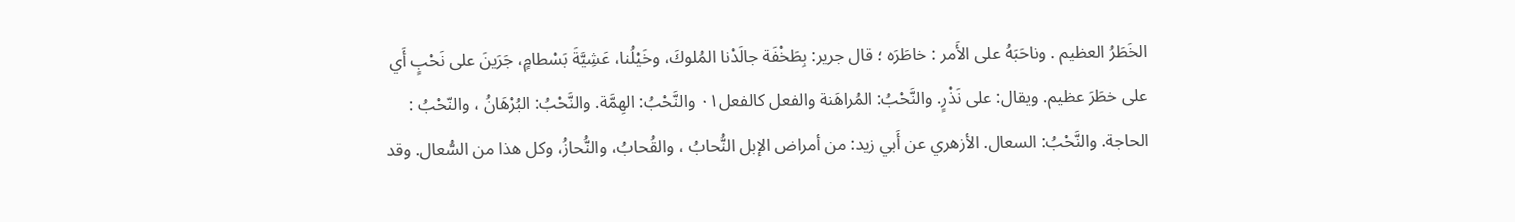الخَطَرُ العظيم . وناحَبَهُ على الأَمر : خاطَرَه ؛ قال جرير: بِطَخْفَة جالَدْنا المُلوكَ، وخَيْلُنا، عَشِيَّةَ بَسْطامٍ، جَرَينَ على نَحْبٍ أَي على خطَرَ عظيم. ويقال: على نَذْرٍ. والنَّحْبُ: المُراهَنة والفعل كالفعل٠١ والنَّحْبُ: الهِمَّة. والنَّحْبُ: البُرْهَانُ ، والنّحْبُ : الحاجة. والنَّحْبُ: السعال. الأزهري عن أَبي زيد: من أمراض الإبل النُّحابُ ، والقُحابُ، والنُّحازُ، وكل هذا من السُّعال. وقد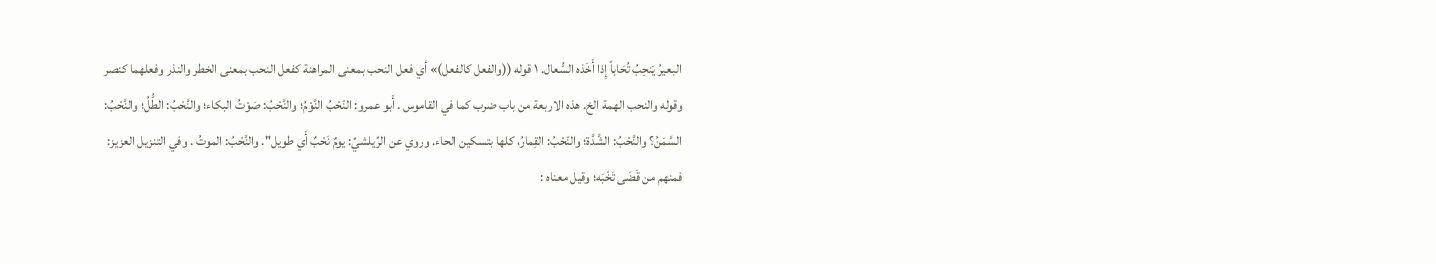البعيرُ يَنحِبُ تُحَاباً إِذا أَخَذه السُّعال. ١ قوله ((والفعل كالفعل)» أي فعل النحب بمعنى المراهنة كفعل النحب بمعنى الخطر والنذر وفعلهما كنصر وقوله والنحب الهمة الخ. هذه الاربعة من باب ضرب كما في القاموس . أَبو عمرو: النّحْبُ النَّوْمُ؛ والنَّحْبُ: صَوْتُ البكاء؛ والنَّحْبُ: الطُّلُ؛ والنَّحْبُ: السَّمَنُ؟ والنَّحْبُ: الشَّدَّة؛ والنّحْبُ: القِمارُ، كلها بتسكين الحاء. وروي عن الرِّيلشيِّ: يومٌ نَحْبٌ أَي طويل". والنَّحْبُ: الموتُ . وفي التنزيل العزيز: فمنهم من قَضَى تَخْبَه؛ وقيل معناه :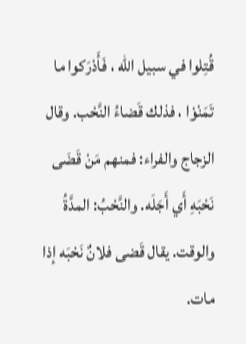قُتِلوا في سبيل الله ، فَأَدْرَكوا ما تَمَنْوْا ، فذلك قَضاءُ النَّحْب. وقال الزجاج والفراء: فمنهم مَنْ قَضَى نَحْبَهِ أَي أَجَلَه. والنَّحْبُ: المدَّةُ والوقت. يقال قَضى فلانٌ نَحْبَه إذا مات.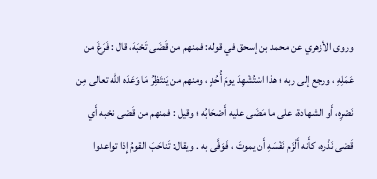وروى الأزهري عن محمد بن إسحق في قوله: فمنهم من قَضَى تَحْبَهَ، قال : فَرَغَ من عَمَلِهِ ، ورجع إلى ربه ؛ هذا اسْتُشْهِدَ يومَ أُحُدٍ ، ومنهم من يَنتَظِرُ مَا وَعَدَه الله تعالى مِن نَصْرِه، أَو الشهادة، على ما مَضَى عليه أَصْحَابُه ؛ وقيل : فمنهم من قَضى نحْبه أَي قَضى نَذْره، كأَنه أَلْزَم نَفْسَهِ أَن يموتَ ، فَوَفَّى به . ويقال: تَناحَبَ القومُ إِذا تواعدوا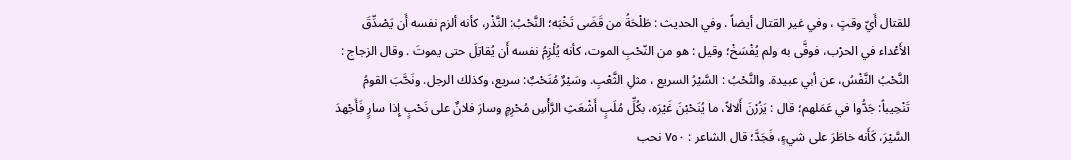للقتال أَيّ وقتٍ ، وفي غير القتال أيضاً . وفي الحديث : طَلْحَةُ من قَضَى تَخْبَه؛ النَّحْبُ: النَّذْر، كأنه ألزم نفسه أَن يَصْدِّقَ الأَعْداء في الحرْب، فوفَّى به ولم يُفْسَخْ؛ وقيل : هو من النّحْبِ الموت، كأنه يُلْزِمُ نفسه أَن يُقاتِلَ حتى يموتَ . وقال الزجاج : النَّحْبُ النَّفْسُ، عن أبي عبيدة. والنَّحْبُ : السَّيْرُ السريع ، مثلِ الثَّعْبِ. وسَيْرٌ مُنَحْبٌ: سريع، وكذلك الرجل. ونَحَّبَ القومُ تَنْحِيباً: جَدُّوا في عَمَلهم؛ قال : يَزُرْنَ أَلالاً، ما يُنَحْبْنَ غَيْرَه، بكُلِّ مُلَبٍ أَشْعَثِ الرَّأْسِ مُحْرِمٍ وسارَ فلانٌ على نَحْبٍ إِذا سارٍ فَأَجْهدَ السَّيْرَ، كَأَنه خاطَرَ على شيءٍ، فَجَدَّ؛ قال الشاعر : ٧٥٠ نحب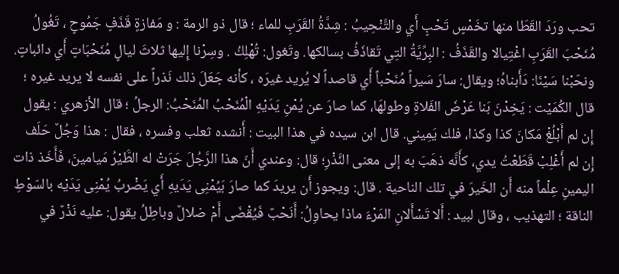تحب ورَدَ القَطَا منها تخَمْسٍ تَحْبٍ أَي والتَّنْحِيبُ : شِدَّةُ القَرَبِ للماء ؛ قال ذو الرمة : و مَفازةٍ قَذَفٍ جَمُوحٍ ، تَغُولُ مُنَحْبَ القَرَبِ اغْتِيالا والقَذَفُ : البِرِّيَّةُ التِي تَقاذَفُ بسالكها. وتَغول: تُهْلِكُ . وسِرْنا إِليها ثلاثَ ليالٍ مُنَحْبَاتٍ أَي دائباتٍ. ونحّبْنا سَيْنَا: دَأَبناهُ؛ ويقال: سارَ سَيراً مُنَحْباً أَي قاصداً لا يُريد غيرَه ، كأنه جَعَلَ ذلك نَذراً على نفسه لا يريد غيره ؛ قال الكُمَيْت : يَخِدْنَ بَنا عَرْضَ الفَلاةِ وطولهَا، كما صارَ عن يُمْنِ يَدَيْهِ الْمُنَحْبُ المُنَحْبُ: الرجلُ ؛ قال الأزهري : يقول إِن لم أَبْلُغْ مَكانَ كذا وكذا، فلك يَمِيني. قال ابن سيده في هذا البيت : أَنشده ثعلب وفسره ، فقال : هذا وَجُلٌ حَلَف إِن لم أَغْلِبْ قَطَعْتُ يدي، كأَنَّه ذهَبَ به إلى معنى النَّذْرِ؛ قال: وعندي أَنّ هذا الرَّجُلَ جَرَتْ له الطَّيْرُ مَيامينَ، فَأَخَذ ذات اليمينِ عِلْماً منه أَن الخَيرَ في تلك الناحية . قال: ويجوز أَن يريدَ كما صارَ بَيُمْنِى يَدَيهِ أَي يَضْربُ يُمْنِى يَدَيْه بالسّوْطِ الناقة ؛ التهذيب ، وقال لبيد : أَلا تَسْأَلانِ المَرْءَ ماذا يحاوِلُ: أَنَحْبٌ فَيُقْضَى أَمْ ضلالٌ وباطِلُ يقول: عليه نَذْرٌ في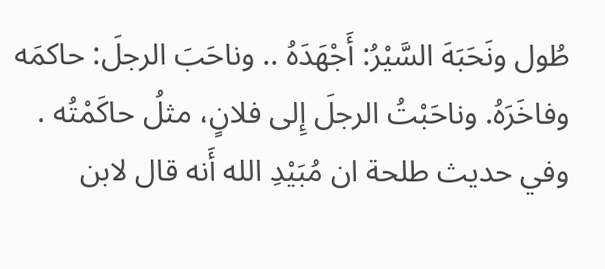طُول ونَحَبَهَ السَّيْرُ: أَجْهَدَهُ .. وناحَبَ الرجلَ: حاكمَه وفاخَرَهُ. وناحَبْتُ الرجلَ إِلى فلانٍ، مثلُ حاكَمْتُه . وفي حديث طلحة ان مُبَيْدِ الله أَنه قال لابن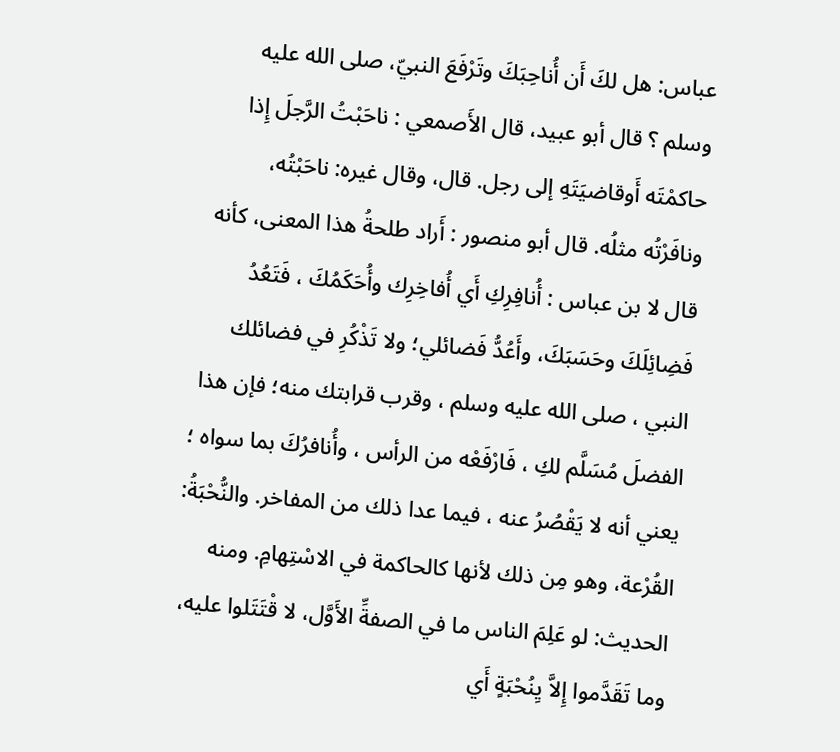عباس: هل لكَ أَن أُناحِبَكَ وتَرْفَعَ النبيّ، صلى الله عليه وسلم ؟ قال أبو عبيد، قال الأَصمعي : ناحَبْتُ الرَّجلَ إِذا حاكمْتَه أَوقاضيَتَهِ إلى رجل. قال، وقال غيره: ناحَبْتُه، ونافَرْتُه مثلُه. قال أبو منصور : أَراد طلحةُ هذا المعنى، كأنه قال لا بن عباس : أُنافِرِكِ أَي أُفاخِرِك وأُحَكَمُكَ ، فَتَعُدُ فَضِائِلَكَ وحَسَبَكَ، وأَعُدُّ فَضائلي؛ ولا تَذْكُرِ في فضائلك النبي ، صلى الله عليه وسلم ، وقرب قرابتك منه؛ فإن هذا الفضلَ مُسَلَّم لكِ ، فَارْفَعْه من الرأس ، وأُنافرُكَ بما سواه ؛ يعني أنه لا يَقْصُرُ عنه ، فيما عدا ذلك من المفاخر. والنُّحْبَةُ: القُرْعة، وهو مِن ذلك لأنها كالحاكمة في الاسْتِهامِ. ومنه الحديث: لو عَلِمَ الناس ما في الصفةِّ الأَوَّل، لا قْتَتَلوا عليه، وما تَقَدَّموا إِلاَّ يِنُحْبَةٍ أَي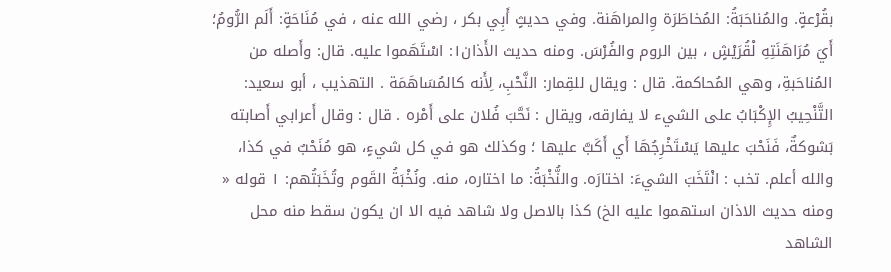بقُرْعةٍ. والمُناحَبَةُ: المُخاطَرَة وِالمراهَنة. وفي حديثٍ أَبِي بكر ، رضي الله عنه ، في مُنَاحَةٍ: أَلَم الرُّومُ؛ أَيَ مُرَاهَنَتِهِ لْقُرَيْشٍ ، بين الروم والفُرْسَ. ومنه حديث الأَذان١: اسْتَهَموا عليه. قال: وأَصله من المُناحَبةِ، وهي المُحاكمة. قال : ويقال للقِمار: النَّحْبِ، لِأَنه كالمُسَاهَمَة . التهذيب ، أبو سعيد: التَّنْحِيبُ الإِكْبَابُ على الشيء لا يفارقه، ويقال : نَحَّبَ فُلان على أَمْره . قال : وقال أَعرابي أَصابته بَشوكةٌ، فَنَحْبَ عليها يَسْتَخْرِجُهَا أَي أَكَبَّ عليها ؛ وكذلك هو في كل شيءٍ، هو مُنَحْبٌ في كذا، والله أعلم. تخب : انْتَخَبَ الشيءَ: اختارَه. والنُّخْبَةُ: ما اختاره، منه. ونُخْبَةُ القَوم وتُخَبَتُهم: ١ قوله « ومنه حديث الاذان استهموا عليه الخ) كذا بالاصل ولا شاهد فيه الا ان يكون سقط منه محل الشاهد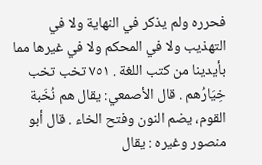فحرره ولم يذكر في النهاية ولا في التهذيب ولا في المحكم ولا في غيرها مما بأيدينا من كتب اللغة . ٧٥١ تخب تخب خِيَارُهم . قال الأصمعي: يقال هم نُخَبة القوم، يضم النون وفتح الخاء . قال أبو منصور وغيره : يقال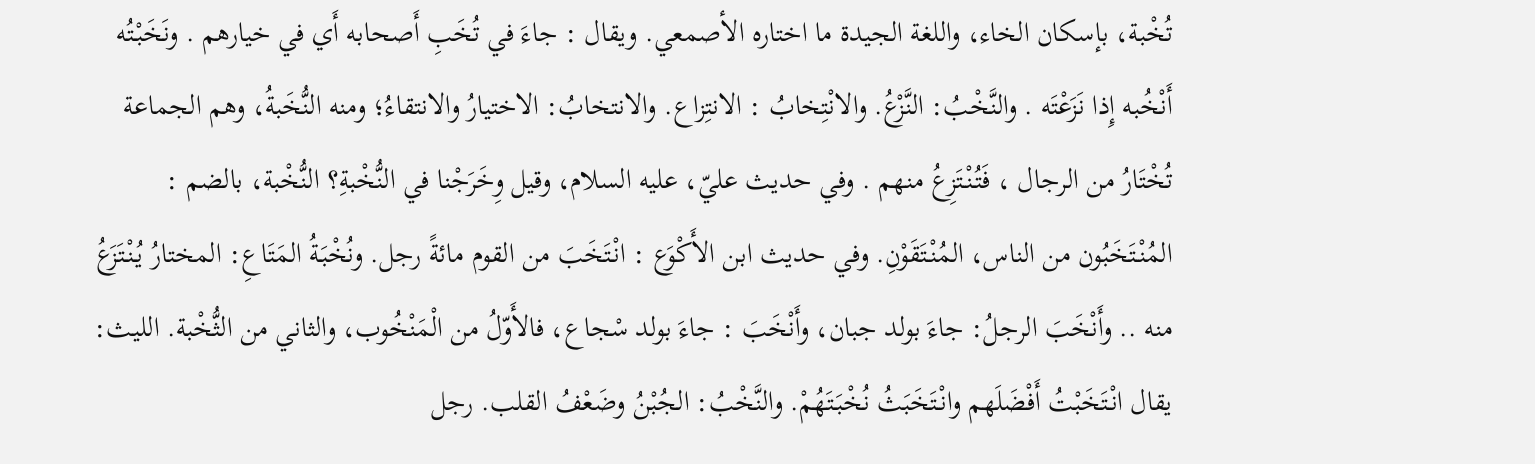تُخْبة، بإسكان الخاء، واللغة الجيدة ما اختاره الأصمعي. ويقال : جاءَ في تُخَبِ أَصحابه أَي في خيارهم . ونَخَبْتُه أَنْخُبه إِذا نَزَعْتَه . والنَّخْبُ: النَّزْعُ. والانْتِخابُ : الانتِزاع. والانتخابُ: الاختيارُ والانتقاءُ؛ ومنه النُّخَبةُ، وهم الجماعة تُخْتَارُ من الرجال ، فَتُنْتَزِعُ منهم . وفي حديث عليّ، عليه السلام، وقيل وِخَرَجْنا في النُّخْبةِ؟ النُّخْبة، بالضم : المُنْتَخَبُون من الناس، المُنْتَقَوْنِ. وفي حديث ابن الأَكْوَع : انْتَخَبَ من القوم مائةً رجل. ونُخْبَةُ المَتَاعِ: المختارُ يُنْتَزَعُ منه .. وأَنْخَبَ الرجلُ: جاءَ بولد جبان، وأَنْخَبَ : جاءَ بولد سْجاع، فالأَوّلُ من الْمَنْخُوب، والثاني من الثُّخْبة. الليث: يقال انْتَخَبْتُ أَفْضَلَهم وانْتَخَبَثُ نُخْبَتَهُمْ. والنَّخْبُ: الجُبْنُ وضَعْفُ القلب. رجل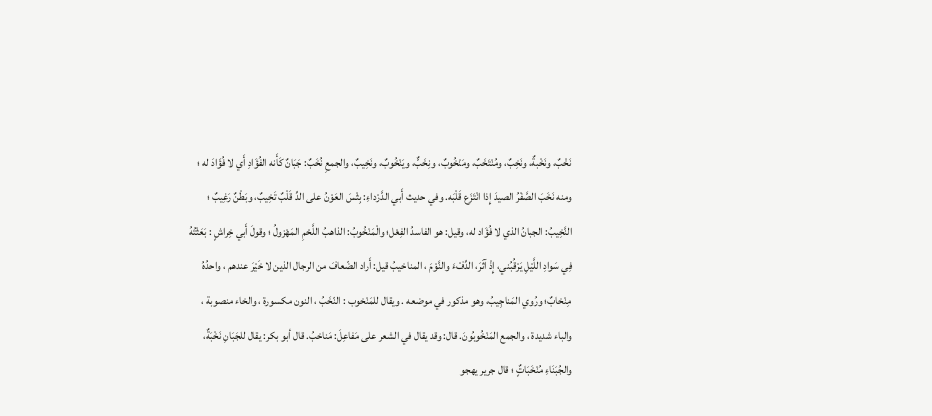نَخْبٌ، ونَخْبةٌ، ونَخِبٌ، ومُنْتَخَبٌ، ومَنْخُوبٌ، ونِخَبٌّ، ويَنْخُوبٌ، ونَخِيبٌ، والجمعِ نُخَبٌ: جَبَانٌ كَأَنه الفُؤَادِ أَي لا فُؤَادَ له ؛ ومنه نَخَبَ الصَّفْرُ الصيدَ إِذا انْتَزَع قَلْبَه. وفي حديث أَبي الدَّرْداءِ: بِثْسَ العَوْنُ على الدِّ قَلْبٌ تَخِيبٌ، وبَطْنٌ رَغِيبٌ ؛ النَّخِيبُ: الجبانُ الذي لا فُؤَاد له، وقيل: هو الفاسدُ الفِعْل؛ والْمَنْخُوبُ: الذاهبُ اللَّحْمِ المَهْزولُ ؛ وقولَ أَبي خِراشٍ : بَعَثْتُهُ فِي سَوادِ اللَّيْلِ يَرْقُبُني، إِذْ آثَرَ، الدِّفْءَ والنَّوْمَ ، المناخيبُ قيل: أَراد الضّعافَ من الرجال الذين لا خَيْرَ عندهم ، واحدُهُ مِنْخابٌ؛ ورُوي المَناجِيبُ، وهو مذكور في موضعه . ويقال للمَنْخوب : النّخَبُ ، النون مكسورة ، والخاء منصوبة ، والباء شديدة ، والجمع المَنْخُوبُونَ. قال: وقد يقال في الشعر على مَفاعِلَ: مَناخبُ. قال أبو بكر: يقال للجَبَانِ نَخْبَةٌ، والجُبَنَاءِ مُنْخَبَاتٌٍ ؛ قال جرير يهجو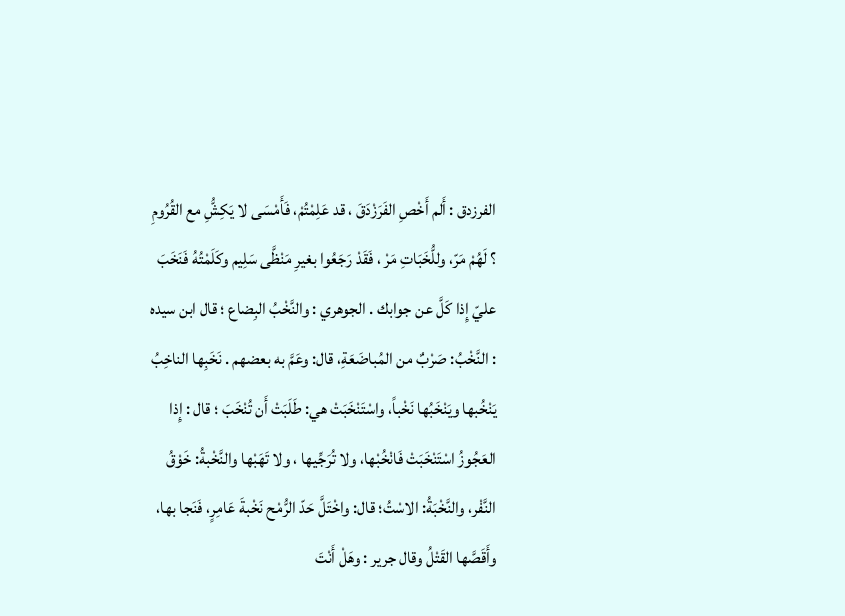الفرزدق : أَلم أَخْصِ الفَرَزْدَقَ ، قد عَلِمْتُمْ، فَأَمْسَى لا يَكِشُِّ مع القُرُومِ ؟ لَهُمْ مَرّ، وللُّخَبَاتِ مَرْ ، فَقَدْ رَجَعُوا بغيرِ مَنْظَّى سَلِيم وكَلَمْتُهُ فَنَخَبَ عليّ إِذا كَلَّ عن جوابك . الجوهري : والنَّخْبُ البِضاع ؛ قال ابن سيده : النَّخْبُ: صَرْبٌ من المُباضَعَةِ، قال: وعَمَّ به بعضهم . نَخَبِها الناخِبُ يَنْخُبها ويَنْخَبُها نَخْباً، واسْتَنْخَبَتْ هي: طَلَبَتْ أَن تُنْخَبَ ؛ قال : إِذا العَجُوزُ اسْتَنْخَبَتْ فَانْخُبْها، ولا تُرَجِّيها ، ولا تَهَبْها والنَّخْبةُ: خَوْقُ النَّفْر، والنَّخْبَةُ: الاسْتُ؛ قال: واخْتَلَّ حَدّ الرُّمْح نَخْبةَ عَامِرٍ، فَنَجا بها، وأَقَصَّها القَتْلُ وقال جرير : وهَلْ أَنْتَ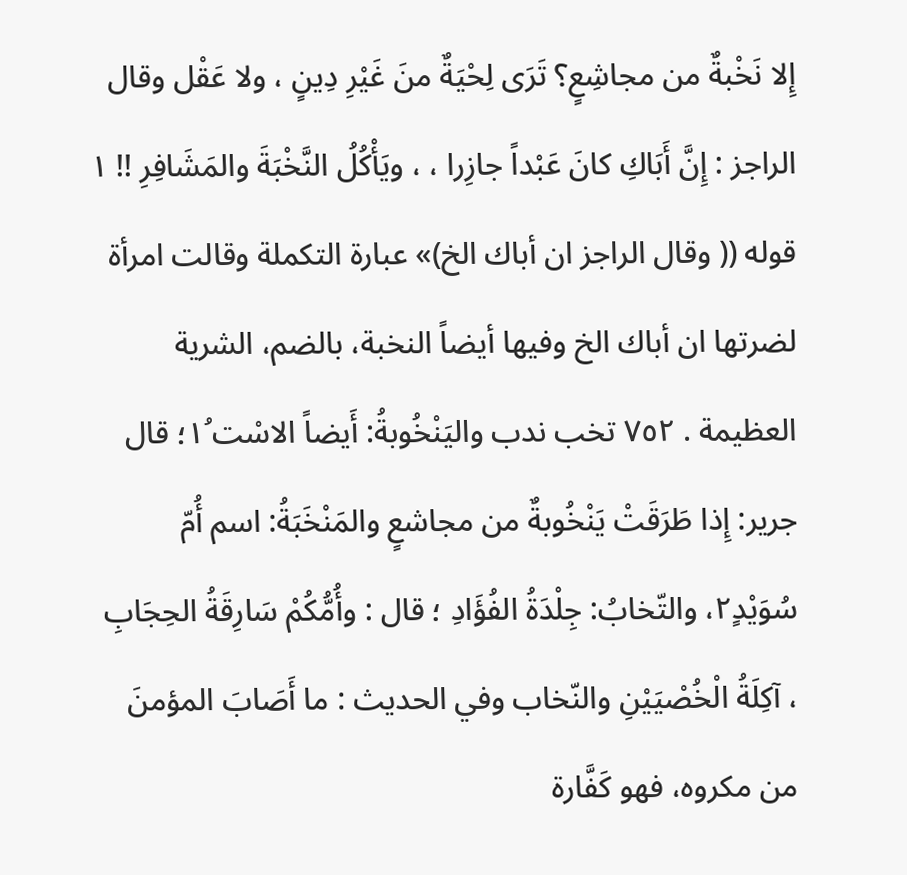إِلا نَخْبةٌ من مجاشِعٍ؟ تَرَى لِحْيَةٌ منَ غَيْرِ دِينٍ ، ولا عَقْل وقال الراجز : إِنَّ أَبَاكِ كانَ عَبْداً جازِرا ، ، ويَأْكُلُ النَّخْبَةَ والمَشَافِرِ !! ١ قوله (( وقال الراجز ان أباك الخ)» عبارة التكملة وقالت امرأة لضرتها ان أباك الخ وفيها أيضاً النخبة، بالضم، الشرية العظيمة . ٧٥٢ تخب ندب واليَنْخُوبةُ: أَيضاً الاسْت ١ُ؛ قال جرير: إِذا طَرَقَتْ يَنْخُوبةٌ من مجاشعٍ والمَنْخَبَةُ: اسم أُمّ سُوَيْد٢ٍ، والتّخابُ: جِلْدَةُ الفُؤَادِ ؛ قال : وأُمُّكُمْ سَارِقَةُ الحِجَابِ ، آكِلَةُ الْخُصْيَيْنِ والنّخاب وفي الحديث : ما أَصَابَ المؤمنَ من مكروه، فهو كَفَّارة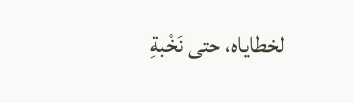لخطاياه، حتى نَخْبةِ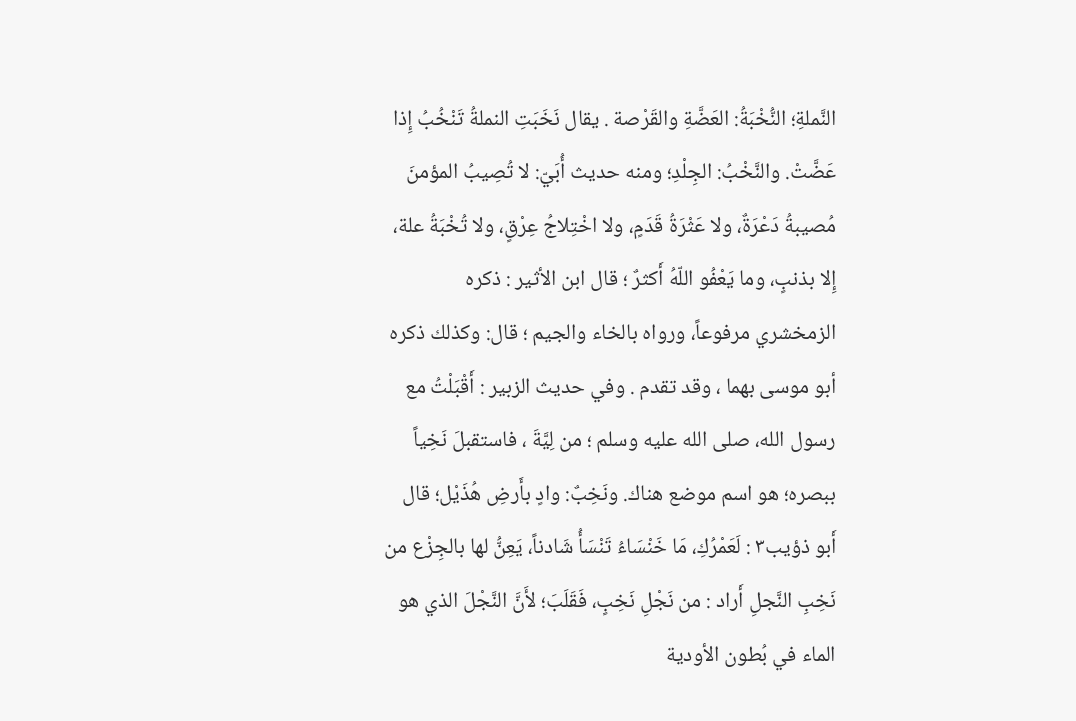النَّملةِ؛ النُّخْبَةُ: العَضَّةِ والقَرْصة . يقال نَخَبَتِ النملةُ تَنْخُبُ إِذا عَضَّتْ. والنَّخْبُ: الجِلْدِ؛ ومنه حديث أُبَيّ: لا تُصِيبُ المؤمنَ مُصيبةُ دَعْرَةٌ، ولا عَثْرَةُ قَدَمٍ، ولا اخْتِلاجُ عِرْقٍ، ولا تُخْبَةُ علة، إِلا بذنبٍ، وما يَعْفُو اللّهُ أَكثرٌ ؛ قال ابن الأثير : ذكره الزمخشري مرفوعاً، ورواه بالخاء والجيم ؛ قال: وكذلك ذكره أبو موسى بهما ، وقد تقدم . وفي حديث الزبير : أَقْبَلْتُ مع رسول الله، صلى الله عليه وسلم ؛ من لِيَّةَ ، فاستقبلَ نَخِياً ببصره؛ هو اسم موضع هناك. ونَخِبٌ: وادٍ بأَرضِ هُذَيْل؛ قال أَبو ذؤيب٣ : لَعَمْرُكِ، مَا خَنْسَاءُ تَنْسَأُ شَادناً، يَعِنُّ لها بالجِزْع من نَخِبِ النَّجلِ أَراد : من نَجْلِ نَخِبٍ، فَقَلَبَ؛ لأَنَّ النَّجْلَ الذي هو الماء في بُطون الأودية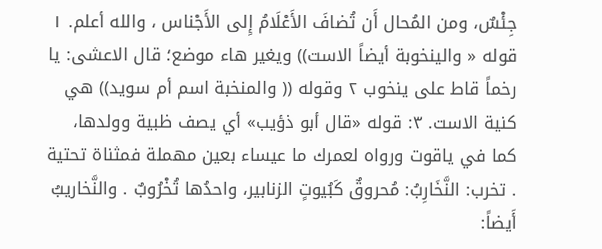جِئْسٌ، ومن المُحال أَن تُضافَ الأَعْلَامُ إِلى الأَجْناس ، والله أعلم. ١ قوله « والينخوبة أيضاً الاست)) ويغير هاء موضع؛ قال الاعشى: يا رخماً قاط على ينخوب ٢ وقوله (( والمنخبة اسم أم سويد)) هي كنية الاست. ٣: قوله «قال أبو ذؤيب» أي يصف ظبية وولدها، كما في ياقوت ورواه لعمرك ما عيساء بعين مهملة فمثناة تحتية . تخرب: النَّخَارِبُ: مُحروقٌ كَبُيوتٍ الزنابير، واحدُها تُخْرُوبٌ . والنَّخاريبُ أَيضاً: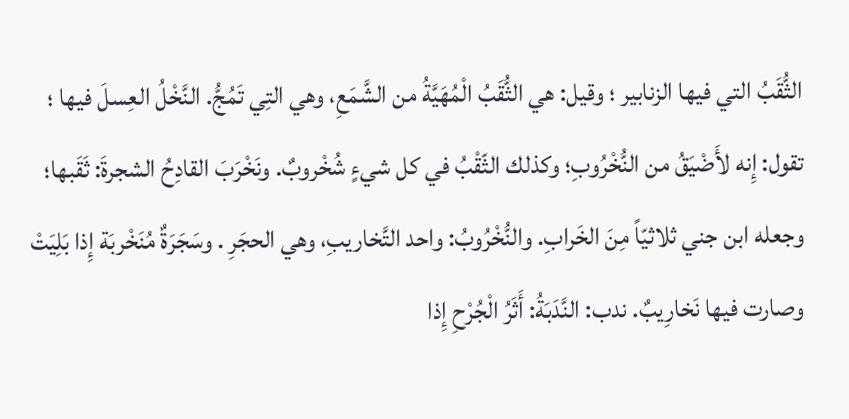الثُّقَبُ التي فيها الزنابير ؛ وقيل: هي الثُّقَبُ الْمُهَيَّةُ من الشَّمَعِ، وهي التِي تَمُجُّ. النَّخْلُ العِسلَ فيها ؛ تقول: إِنه لأَضْيَقُ من النُّخْرُوبِ؛ وكذلك الثّقْبُ في كل شيءٍ شُخْروبٌ. ونَخْرَبَ القادِحُ الشجرةَ: ثَقَبها؛ وجعله ابن جني ثلاثيّاً مِنَ الخَرابِ. والنُّخْرُوبُ: واحد التَّخاريبِ، وهي الحجَرِ . وسَجَرَةٌ مُنَخْربَة إِذا بَلِيَتْ وصارت فيها نَخارِيبٌ. ندب: النَّدَبَةُ: أَثَرُ الْجُرْحِ إِذا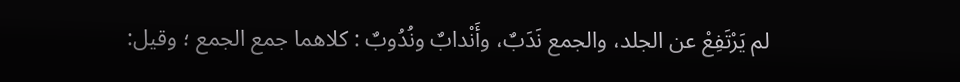لم يَرْتَفِعْ عن الجلد، والجمع نَدَبٌ، وأَنْدابٌ ونُدُوبٌ : كلاهما جمع الجمع ؛ وقيل: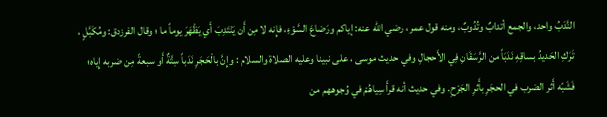النَّدَبُ واحد، والجمع أتدابٌ وتُدُوبٌ، ومنه قول عمر ، رضي الله عنه: إياكم ورَضاعَ السَّوْءِ، فإِنه لا مِن أَن يَنْتَدِبَ أَي يَظْهَرَ يوماً ما ؛ وقال الفرزدق: ومُكَبَّلٍ ، تَرَكِ الحَديدُ بساقِهِ نَدَبَاً من الرَّسَقَانِ فِي الأَحجالِ وفي حديث موسى ، على نبينا وعليه الصلاة والسلام : وإِنَّ بالْحَجَرِ نَدَباً سِتَّةٌ أَو سبعةً مِن ضربه إِياه؛ فَشَبّه أَثر الضرب في الحجَرِ بأَثرِ الجَرْحِ. وفي حديث أنه قرأَ سِياهُمْ في وُجوههم من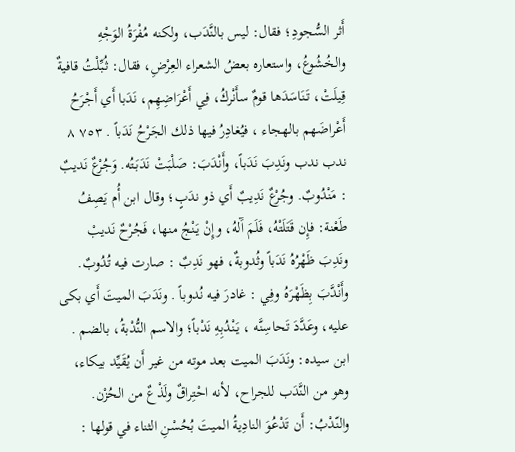أَثر السُّجودِ؛ فقال: ليس بالنَّدَب، ولكنه مُفْرَةُ الوَجْهِ والخُشُوعُ، واستعاره بعضُ الشعراء العِرْضِ، فقال: ثُبِّلْتُ قافيةٌ قِيلَتْ، تَنَاسَدَها قومٌ سأَنْركُ، فِي أَعْرَاضِهِم، نَدَبا أَي أَجْرَحُ أَعْراضَهم بالهجاء ، فيُغادِرُ فيها ذلك الجَرْحُ نَدَباً . ٧٥٣ ٨ ندب ندب ونَدِبَ نَدَباً، وأَنْدَبَ: صَلْبَتْ نَدَبَتُه. وَجُرْعٌ نَديبٌ : مَنْدُوبٌ. وجُرْعٌ نَدِيبٌ أَي ذو ندَبٍ؛ وقال ابن أُم يَصِفُ طَعْنة: فإِن قَتَلَتْهُ، فَلَمَ آَلهُ، وإِنْ يَنْجُ منها، فَجُرْحٌ نَدیبْ ونَدِبَ ظَهْرُهُ نَدَباً وثُدوبةٌ، فهو نَدِبٌ : صارت فيه تُدُوبٌ. وأَنْدَّبَ بِظَهْرَهُ وفِي : غادرَ فيه نُدوباً . ونَدَبَ الميتَ أَي بكى عليه، وعَدَّدَ تَحاسِنَّه ، يَنْدُبِهِ نَدْباً؛ والاسم النُّدْبةُ، بالضم . ابن سيده: ونَدَبَ الميت بعد موته من غير أَن يُقَيِّد بيكاء، وهو من النَّدَب للجراح، لأنه احْتِراقٌ ولَذْعٌ من الحُزْن. والنّدْبُ: أَن تَدْعُوَ النادِيةُ الميتَ بُحُسْنِ الثناء في قولها :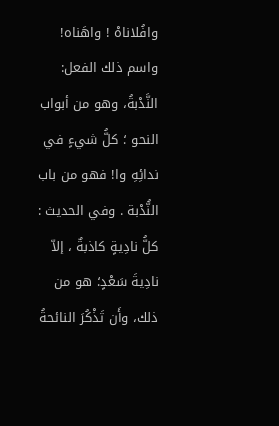وافُلاناهْ ! واهَناه! واسم ذلك الفعل: النَّدْبةُ، وهو من أبواب النحو ؛ كلُّ شيءٍ في ندائِهِ وا! فهو من باب النُّدْبة . وفي الحديث : كلُّ نادِيةٍ كاذبةٌ ، إلاّ نادِيةَ سَعْدٍ؛ هو من ذلك، وأَن تَذْكُرَ النائحةُ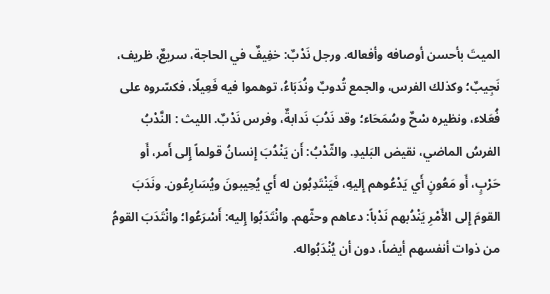الميتَ بأحسن أوصافه وأفعاله. ورجل نَدْبٌ: خفِيفٌ في الحاجة، سريعٌ، ظريف، نَجِيبٌ؛ وكذلك الفرس، والجمع تُدوبٌ ونُدَبَاءُ، توهموا فيه فَعِيلًا، فكسّروه على فُعَلاء، ونظيره سْحٌ وسُمَحَاء؛ وقد نَدُبَ نَدابةٌ، وفرس نَدْبٌ. الليث : النَّدْبُ الفرسُ الماضي، نقيض البَليدِ. والثّدْبُ: أَن يَنْدُبَ إِنسانُ قولماً إِلى أَمر، أَو حَرْبٍ، أَو مَعُونٍ أَي يَدْعُوهم إِليهِ، فَيَنْتَدِبُون له أَي يُحِيبونَ ويُسَارِعُون. ونَدَبَ القومَ إِلى الأَمْرِ يَنْدُبهم نَدْباً: دعاهم وحثّهم. وانْتَدَبُوا إِليه: أَسْرَعُوا؛ وانْتَدَبَ القومُ من ذوات أنفسهم أيضاً، دون أن يُنْدَبُواله.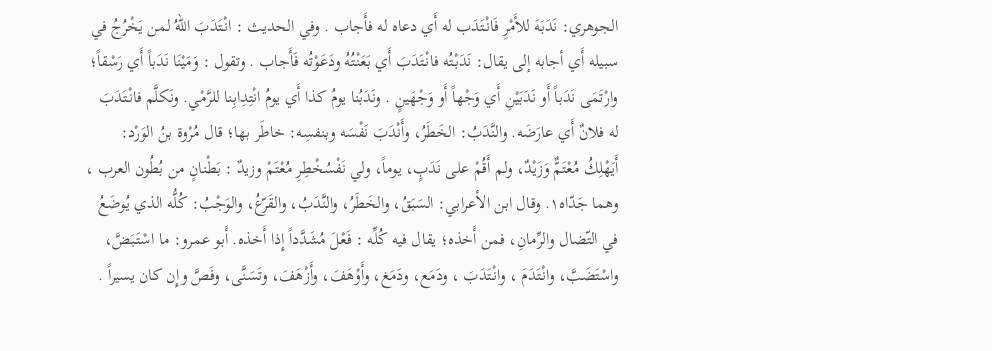الجوهري: نَدَبَهَ للأَمْرِ فَانْتَدَب له أَي دعاه له فأَجاب . وفي الحديث : انْتَدَبَ اللهُ لمن يَخْرُجُ في سبيله أَي أجابه إلى يقال: نَدَبْتُه فانْتَدَبَ أَي بَعَنْتُهُ ودَعَوْتُه فَأَجاب . وتقول : وَمَيْنَا نَدَباً أَي رَسْقاً؛ وارْتَمَى نَدَباً أَو نَدَبَيْنِ أَي وَجْهاً أَو وَجْهَينٍ . ونَدَبُنا يومُ كذا أَي يومُ انْتِدِابِنا للرَّمْي. ونَكلَّم فانْتَدَبَ له فلانٌ أَي عارَضَه. والنَّدَبُ: الخَطَرُ، وأَنْدَبَ نَفْسَه وبنفسِه: خاطَر بها؛ قال مُرْوة بنُ الوَرْد: أَيَهْلِكُ مُعْتَمٌّ وَزَيْدٌ، ولم أَقُمْ على نَدَبٍ، يوماً، ولي نَفْسُخْطِرِ مُعْتَمْ وزيدٌ : بَطْنانٍ من بُطُون العرب ، وهما جَدّاه١. وقال ابن الأعرابي: السَبَقُ، والخَطَرُ، والنَّدَبُ، والقَرّعُ، والوَجْبُ: كُلُّه الذي يُوضَعُ في التّضال والرِّمانِ، فمن أَخذه؛ يقال فيه كُلِّه : فَعْلَ مُشَدَّداً إِذا أَخذه. أَبو عمرو: ما اسْتَبَضَّ، واسْتَضَبَّ، وانْتَدَمَ ، وانْتَدَبَ ، ودَمَع، ودَمَغ، وأَوْهَفَ، وأَزْهَفَ، وتَسَنَّى، وفَصَّ وإِن كان يسيراً .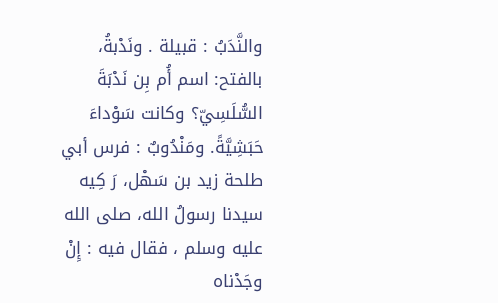والنَّدَبُ : قبيلة . ونَدْبةُ، بالفتح: اسم أُم بِن نَدْبَةَ السُّلَسِيّ؟ وكانت سَوْداءَ حَبَشِيَّةً. ومَنْدُوبٌ : فرس أبي طلحة زيد بن سَهْل، رَ كِیه سيدنا رسولُ الله، صلى الله عليه وسلم ، فقال فيه : إِنْ وجَدْناه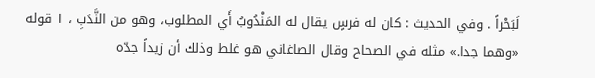لَبَحْراً . وفي الحديث : كان له فرسٍ يقال له المَنْدُوبُ أَي المطلوب، وهو من النَّدَبِ ، ١ قوله «وهما جدا.» مثله في الصحاح وقال الصاغاني هو غلط وذلك أن زيداً جدّه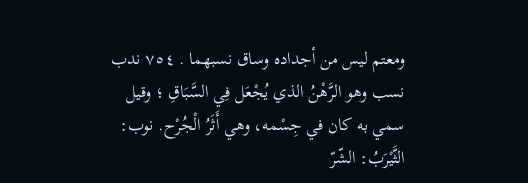ومعتم ليس من أجداده وساق نسبهما . ٧٥٤ ندب نسب وهو الرَّهْنُ الذي يُجْعَل فِي السَّبَاقِ ؛ وقيل سمي به كان في جِسْمه، وهي أَثَرُ الْجُرْح. نوب: الثَّيْرَبُ: الشّرّ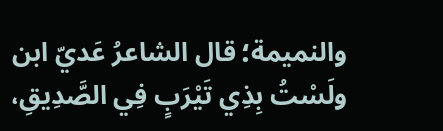والنميمة؛ قال الشاعرُ عَديّ ابن ولَسْتُ بِذِي تَيْرَبٍ فِي الصَّدِيقِ،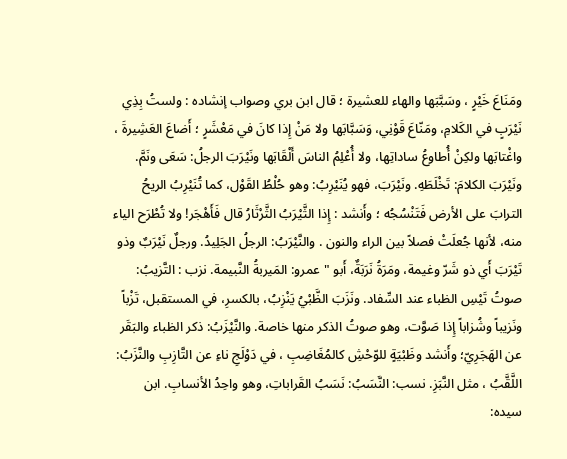ومَنَاعَ خَيْرٍ ، وسَبَّبَها والهاء للعشيرة ؛ قال ابن بري وصواب إنشاده : ولستُ بِذِي نَيْرَبٍ في الكَلامِ، ومَنّاعَ قَوْنِي، وَسَبَّابَها ولا مَنْ إِذا كانَ في مَعْشَرٍ ؛ أَضاعَ العَشِيرةَ ، واغْتابَها ولكِنْ أُطاوعُ ساداتِها، ولا أُعْلِمُ الناسَ أَلْقَابَها ونَيْرَبَ الرجلُ: سَعَى ونَمَّ. ونَيْرَبَ الكلامَ: تَخْلَطَهِ. ونَيْرَبَ، فهو يُنَيْرِبُ: وهو حُلْطُ القَوْل، كما تُنَيْرِبُ الريحُ الترابَ على الأرض فَتَنْسُجُه ؛ وأَنشد : إِذا الثَّيْرَبُ الثَّرْثَارُ قال فَأَهْجَر! ولا تُطْرَح الياء منه، لأنها جُعلَتْ فصلاً بين الراء والنون . والنَّيْرَبُ: الرجلُ الجَلِيدُ. ورجلٌ نَيْرَبٌ وذو تَيْرَبَ أَي ذو شَرّ وغيمة، ومَرَةُ نَرَبَةٌ، أَبو "عمرو: المَيربةُ النَّبيمة. نزب : التَّزيبُ: صوتُ تَيْسِ الظباء عند السِّفاد. ونَزَبَ الظَّبْيُ يَنْزِبُ، بالكسرِ، في المستقبل، تَزْباً ونَزيباً وشُزاباً إِذا صَوَّت، وهو صوتُ الذكر منها خاصة. والنَّيْزَبُ: ذكر الظباء والبَقَر عن الهَجَرِيّ؛ وأَنشد وظَبْيَةٍ للوّحْشِ كالمُغَاضِبِ ، في دَوْلَجِ ناءِ عن التَّازِبِ والنَّزَبُ: اللَّقَّبُ ، مثل النَّبَزِ. نسب: النَّسَبُ: نَسَبُ القَراباتِ، وهو واحِدُ الأنسابِ. ابن سيده: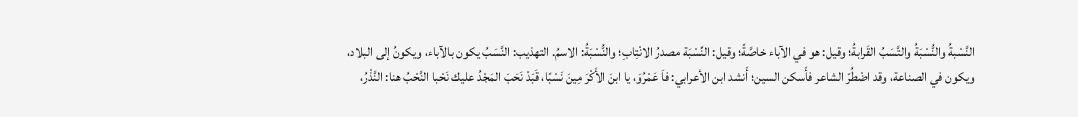النَّسْبةُ والنُّسْبَةُ والتَّسَبُ القَرابةُ؛ وقيل: هو في الآباء خاصَّةً؛ وقيل: النِّسْبَة مصدرُ الانْتِابِ؛ والنُّسْبَةُ: الاسمُ. التهذيب: النَّسَبُ يكون بالآباء، ويكونُ إلى البلاد، ويكون في الصناعة، وقد اضْطُرّ الشاعر فأَسكن السين؛ أَنشد ابن الأعرابي: فاَ عَمْرُوَ، يا ابنَ الأَكْرَ مِينَ نَسْبًا، قَبَدْ نَحَبَ المَجْدُ عليك نَحْبا النَّحْبُ هنا: النَّذْرُ،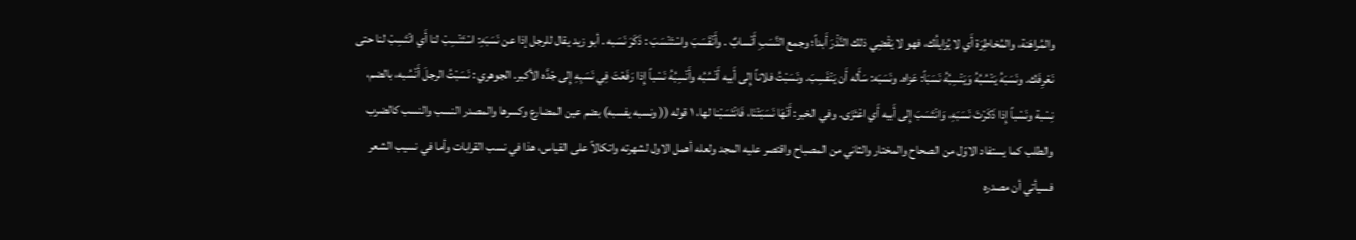والمُراهَنة، والمُخاطِرَة أَي لا يُزايلُك، فهو لا يَقْضِي ذلك النَّذْرَ أَبداً؛ وجمع النَّسَبِ أَنْسابٌ . وأَنْقَسَبَ واسْتَنْسَبَ : ذَكَرَ نَسَبه . أبو زيد يقال للرجل إذا عن نَسَبَهِ: اسْتَنْسِبْ لنا أَي انْتَسِبْ لنا حتى نَعْرِفَك. ونَسَبَهُ يَنْسُبُهُ وَيَنْسِبُهُ نَسَبَاً: عَزاه. ونَسَبَه: سَأَله أَن يَنْفَسِبَ. ونَسَبْتُ فلاناً إِلى أَبيه أَنْسُبُه وأَنْسِبُهُ نَسْباً إِذا رَفَعْتَ فِي نَسَبِهِ إِلى جْدَّه الأكبر. الجوهري : نَسَبْتُ الرجلَ أَنْسُبه، بالضم، نِسْبة ونَسْباً إِذا ذَكَرْتَ نَسَبَهِ، وَانْتَسَبَ إِلى أَبيه أَي اعْتَزَى. وفي الخبر: أَنْهَا نَسَبَتْنَا، فَانْتَسَبْنا لها، ١ قوله (( ونسبه يفسبه) بضم عين المضارع وكسرها والمصدر النسب والنسب كالضرب والطلب كما يستفاد الاوّل من الصحاح والمختار والثاني من المصباح واقتصر عليه المجد ولعله أهمل الاول لشهرته واتكالاً على القياس، هذا في نسب القرابات وأما في نسيب الشعر فسيأتي أن مصدره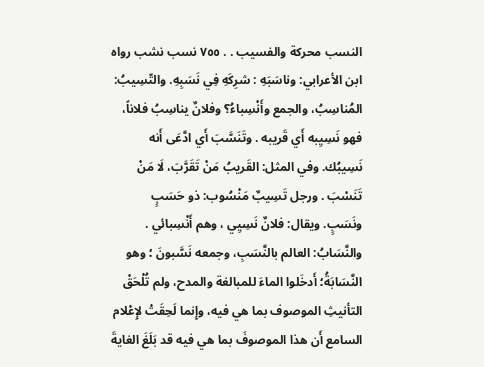النسب محركة والفسيب . . ٧٥٥ نسب نشب رواه ابن الأعرابي: وناسَبَهِ : شرِكَهِ فِي نَسَبِهِ. والتّسِيبُ: المُناسِبُ، والجمع وأَنْسِباءُ؟ وفلانٌ يناسِبُ فلاناً، فهو نَسِيِبه أَي قَريبه . وتَنَسَّبَ أَي ادَّعَى أَنه نَسِيبُك. وفي المثل: القَريبُ مَنْ تَقَرَّبَ، لَا مَنْ تَنَسْبَ . ورجل تَسِيبٌ مَنْسُوب: ذو حَسَبٍ ونَسَبٍ. ويقال: فلانٌ نَسِيِي ، وهم أَنْسِبائي . والنَّسَابُ: العالم بالنَّسَبِ، وجمعه نَسَّبونَ ؛ وهو النَّسَابَةُ؛ أَدخَلوا الماءَ للمبالغة والمدح، ولم تُلْحَقْ التأنيثِ الموصوف بما هي فيه، وإِنما لَحِقَتْ لإِعْلام السامع أَن هذا الموصوفَ بما هي فيه قد بَلَغَ الغايةَ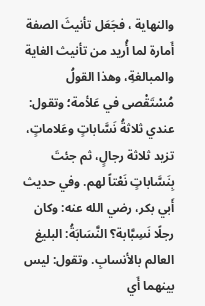والنهاية ، فجَعَل تأنيثَ الصفة أَمارة لما أُريد من تأنيث الغاية والمبالغةِ، وهذا القولُ مُسْتَقْصى في عَلأمة؛ وتقول: عندي ثلاثةُ نَسَّاباتٍ وعَلاماتٍ، تزيد ثلاثة رجالٍ، ثم جئتَ بِنَسَّاباتٍ نَعْتاً لهم. وفي حديث أَبي بكر، رضي الله عنه: وكان رجلًا نَسِبَّابة؟ النَّسَابَةُ: البليغ العالم بالأنسابِ. وتقول: ليس بينهما أَي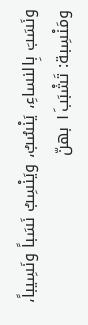ونَسَبَ بِالنساءِ، يَنْسُبُ، ويَنْسِبُ نَسَباً ونَسِيباً، ومَنْسِبة: تَشْبَب١َ بهنّ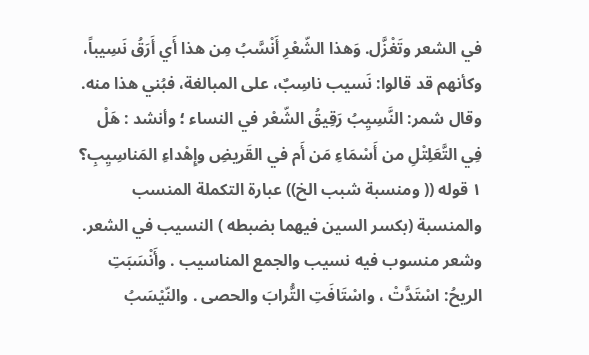في الشعر وتَغْزَّل. وَهذا الشّعْرِ أَنْسَّبُ مِن هذا أَي أَرَقُ نَسِيباً، وكأنهم قد قالوا: نَسيب ناسِبٌ، على المبالغة، فبُني هذا منه. وقال شمر: النَّسِيِبُ رَقِيقُ الشّعْر في النساء ؛ وأنشد : هَلْ فِي التَّعَلِتْلِ من أَسْمَاءِ مَن أَم في القَريضِ وإِهْداءِ المَناسِيِبِ؟ ١ قوله (( ومنسبة شبب الخ)) عبارة التكملة المنسب والمنسبة (بكسر السين فيهما بضبطه ) النسيب في الشعر. وشعر منسوب فيه نسيب والجمع المناسيب . وأَنْسَبَتِ الريحُ: اسْتَدَّتْ ، واسْتَافَتِ التُّرابَ والحصى . والنّيْسَبُ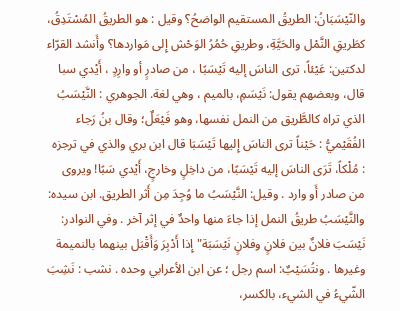والنّيْسَبَانُ: الطريقُ المستقيم الواضحُ؟ وقيل : هو الطريقُ المُسْتَدِقُ، كطَريقِ النَّمْل والحَيَّةِ، وطريقِ حُمُرُ الوَحْش إِلى مَواردها؟ وأَنشد القرّاء لدكتين: عَيْئاً، ترى الناسَ إليه تَيْسَبًا ، من صادرٍ أو وارِدٍ ، أَيْدي سبا قال، وبعضهم يقول: نَيْسَمِ، بالميم ، وهي لغة. الجوهري : النَّيْسَبُ الذي تراه كالطَّريق من النمل نفسها، وهو فَيْعَلٌ؛ وقال بنُ رَجاء الفُقَيْميُّ : حَيْناً ترى الناسَ إِليها تَيْسَبَا قال ابن بري والذي في ترجزه : مُلْكاً، تَرَى الناسَ إليه تَيْسَبًا، من داخِلٍ وخارجٍ، أَيْدي سَبًا! ويروى من صادر أَو وارد . وقيل: النَّيْسَبُ ما وُجِدَ مِن أَثر الطريق. ابن سيده: والنَّيْسَبُ طريقُ النمل إذا جاءَ منها واحدٌ في إثر آخر . وفي النوادر: نَيْسَبَ فلانٌ بين فلانٍ وفلانٍ نَيْسَبَة" إِذا أَدْبِرَ وَأَقْبَل بينهما بالنميمة وغيرها . ونتُسَيْبٌ: اسم رجل ؛ عن ابن الأعرابي وحده . نشب : نَشِبَ الشّيءُ في الشيء، بالكسر،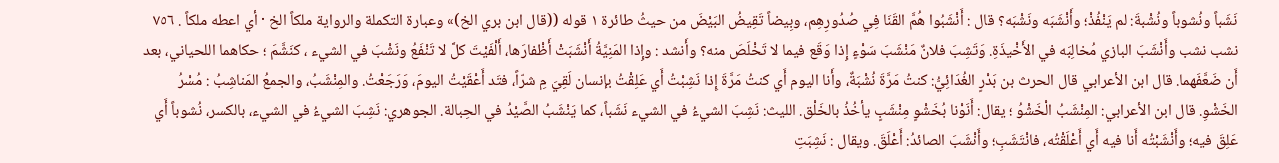نَشَباً ونُشوباً ونُشْبةَ: لم يَنْفُذْ؛ وأَنْشَبَه ونَشْبَه؟ قال : أَنْشَبُوا هُمَّ القَنَا فِي صُدُورِهِم، وبِيضاً تَقِيضُ البَيْضَ من حيثُ طائرة ١ قوله ((قال ابن بري الخ)» وعبارة التكملة والرواية ملكاً الخ · أي اعطه ملكاً . ٧٥٦ نشب نشب وأَنْشَبَ البازي مُخالِبَه في الأَخْيذَةِ. وَتَشِبَ فلانٌ مَنْشَبَ سَوْءٍ إِذا وَقَع فيما لا تَخْلَصَ منه؟ وأَنشد : وإِذا المَنِيَّةُ أَنْشَبَتْ أَظْفارَها، أَلْفَيْتَ كلَّ لا تَنْفَعُ ونَشْبَ في الشيء ، كنَشَّمَ ؛ حكاهما اللحياني، بعد أَن ضَعَّفَهما. قال ابن الأعرابي قال الحرث بن بَدْرٍ الغُدَائِيُّ: كنتُ مَرَّةَ نُشْبَةٌ، وأَنا اليوم أَي كنتُ مَرَّةَ إِذا نَشِبْتُ أَي عَلِقْتُ بإنسان لَقِيَ مِ شرّاً، فتَد أَعْقَيْتُ اليومَ، وَرَجَعْتُ. والمِنْشَبُ، والجمعُ المَناشِبُ : مُسْرُ الخَشْوِ. قال ابن الأعرابي: المِنْشَبُ الْخَشْوُ ؛ يقال: أَنَوْنا بُخَشْوٍ مِنْشَبٍ يأخُذُ بالخَلْق. الليث: نَشِبَ الشيءُ في الشيء نَشَباً، كما يَنْشَبُ الصَّيْدُ في الحِبالة. الجوهري: نَشِبَ الشيءُ في الشيء، بالكسر، نُشوباً أَي عَلِقَ فيه؛ وأَنْشَبْتُه أَنا فيه أَي أَعْلَقْتُه، فانْتَشَبِ؛ وأَنْشَبَ الصائدُ: أَعْلَقَ. ويقال : نَشِبَتِ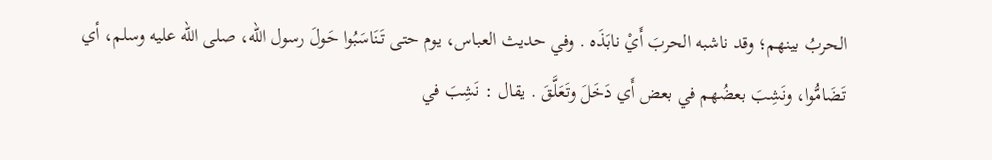الحربُ بينهم؛ وقد ناشبه الحربَ أَيْ نابَذَه . وفي حديث العباس، يوم حتى تَنَاسَبُوا حَولَ رسول الله، صلى الله عليه وسلم، أي تَضَامُّوا، ونَشِبَ بعضُهم في بعض أَي دَخَلَ وتَعَلَّقَ . يقال : نَشِبَ في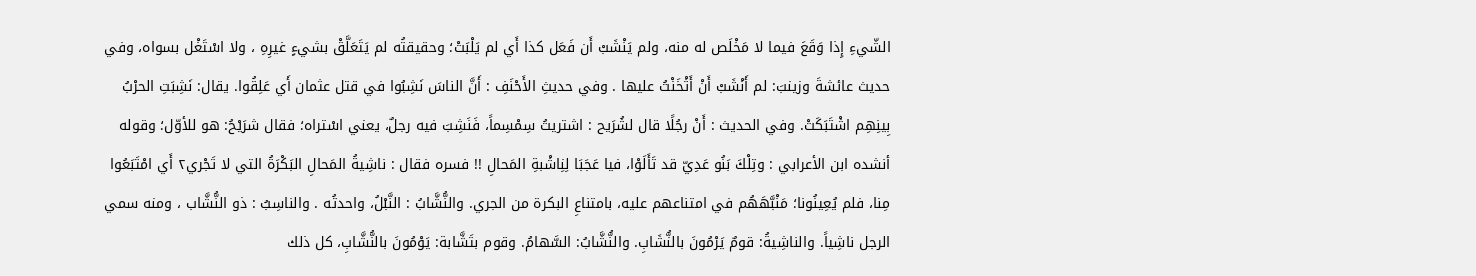الشّيءِ إِذا وَقَعَ فيما لا مَخْلَص له منه، ولم يَنْشَبْ أَن فَعَل كذا أَي لم يَلْبَتْ؛ وحقيقتُه لم يَتَعَلَّقْ بشيءٍ غيرِهِ ، ولا اسْتَغْل بسواه، وفي حديث عائشةَ وزينبَ: لم أَنْشَبْ أَنْ أَثْخَنْتُ عليها . وفي حديثِ الأَحْنَفِ : أَنَّ الناسَ نَشِبُوا في قتل عثمان أَي عَلِقُوا. يقال: نَشِبَتِ الحرْبُ بِينِهِم اشْتَبَكَتْ. وفي الحديث : أَنْ رجُلًا قال لشُرَيح : اشتريتُ سِمْسِماً، فَنَشِبَ فيه رجلٌ، يعني اسْتراه؛ فقال شرَيْحُ: هو للأوّل؛ وقوله أنشده ابن الأعرابي : وتِلْكَ بَنُو عَدِيّ قد تَأَلَوْا، فيا عَجَبَا لِنِاشْبةِ المَحالِ !! فسره فقال : ناشِيةُ المَحالِ البَكْرَةُ التي لا تَجْري٢ أَي امْتَبَعُوا مِنا، فلم يُعِينُونا؛ مَنْبَّهَهُم في امتناعهم عليه، بامتناعِ البكرة من الجري. والنُّشَّابُ : النَّبْلُ، واحدتُه . والناسِبُ : ذو النُّشَّاب ، ومنه سمي الرجل ناشِياً. والناشِيةُ: قومٌ يَرْمُونَ بالنُّشَابِ. والنُّشَّابُ: السَّهامُ. وقوم بتَشَّابة: يَوْمُونَ بالنُّشَّابِ، كل ذلك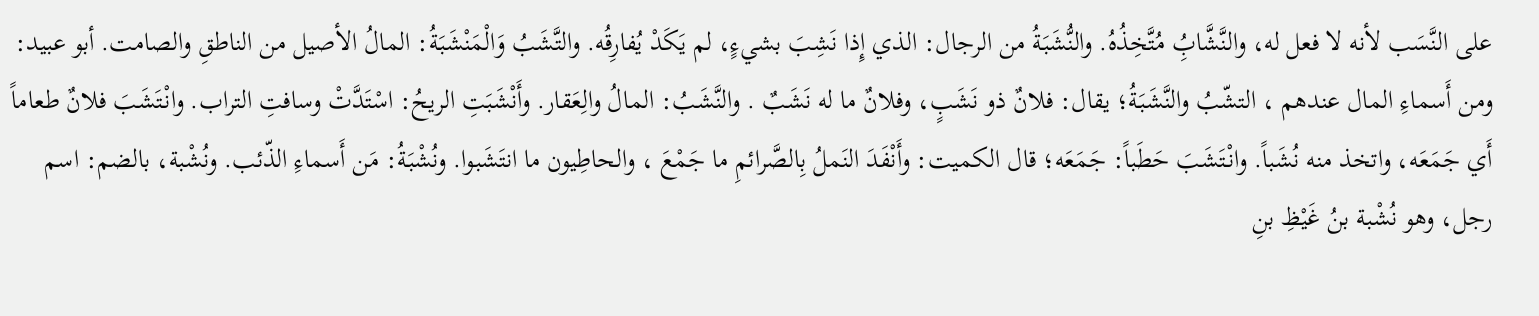على النَّسَب لأنه لا فعل له، والنَّشَّابُِ مُتَّخِذُهُ. والنُّشَبَةُ من الرجال: الذي إِذا نَشِبَ بشيءٍ، لم يَكَدْ يُفارِقُه. والتَّشَبُ وَالْمَنْشَبَةُ: المالُ الأصيل من الناطقِ والصامت. أبو عبيد: ومن أَسماءِ المال عندهم ، التشّبُ والنَّشَبَةُ؛ يقال: فلانٌ ذو نَشَبٍ، وفلانٌ ما له نَشَبٌ . والنَّشَبُ: المالُ والِعَقار. وأَنْشَبَتِ الريحُ: اسْتَدَّتْ وسافتِ التراب. وانْتَشَبَ فلانٌ طعاماً أَي جَمَعَه، واتخذ منه نُشَباً. وانْتَشَبَ حَطَباً: جَمَعَه؛ قال الكميت: وأَنْفَدَ النَملُ بِالصَّرائمِ ما جَمْعَ ، والحاطِيون ما انتَشَبوا. ونُشْبَةُ: مَن أَسماءِ الذّئب. ونُشْبة، بالضم: اسم رجل، وهو نُشْبة بنُ غَيْظِ بنِ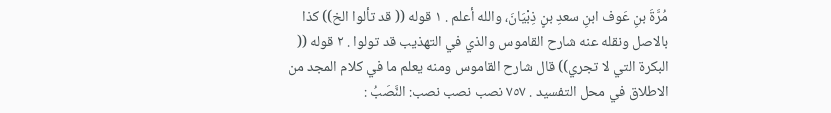مُرَّةَ بنِ عَوف ابنِ سعدِ بنٍ ذِبْيَانَ، والله أعلم . ١ قوله (( قد تألوا الخ)) كذا بالاصل ونقله عنه شارح القاموس والذي في التهذيب قد تولوا . ٢ قوله (( البكرة التي لا تجري)) قال شارح القاموس ومنه يعلم ما في كلام المجد من الاطلاق في محل التفسيد . ٧٥٧ نصب نصب نصب: النَّصَبُ :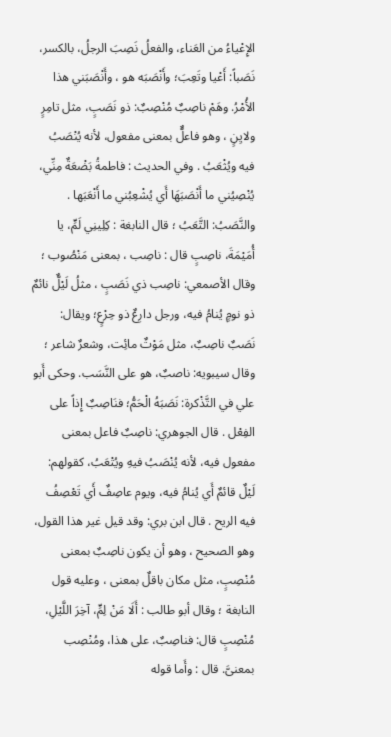الإِعْياءُ من العَناء، والفعلُ نَصِبَ الرجلُ، بالكسر، نَصَباً: أَعْيا وتَعِبَ؛ وأَنْصَبَه هو ، وأَنْصَبَني هذا الأُمْرُ. وهَمْ ناصِبٌ مُنْصِبٌ: ذو نَصَبٍ، مثل تامِرٍ ولايِنٍ ، وهو فاعلٌّ بمعنى مفعول، لأنه يُنْصَبُ فيه ويُثْعَبُ . وفي الحديث : فاطمةُ بَضْعَةٌ مِنِّي، يُنْصِيُني ما أَنْصَبَهَا أَي يُشْعِبُني ما أَنْعَبَها . والنَّصَبُ: التَّعَبُ ؛ قال النابغة : كِلِينِي لَمٍّ، يا أُمَيْمَةَ، ناصِبٍ قال : ناصِب ، بمعنى مَنْصُوب ؛ وقال الأصمعي: ناصِب ذي نَصَبٍ ، مثلُ لَيْلٌّ نائمٌ ذو نومٍ يُنامُ فيه، ورجل دارِعٌ ذو حِرْعٍ؛ ويقال: نَصَبٌ ناصِبٌ، مثل مَوْتٌ مائِت، وشعرٌ شاعر ؛ وقال سيبويه: ناصبٌ، هو على النَّسَب. وحكى أَبو علي في التَّذْكرة: نَصَبَهُ الْحَمُّ؛ فنَاصِبٌ إِذاً على الفِعْل . قال الجوهري: ناصِبٌ فاعل بمعنى مفعول فيه، لأنه يُنْصَبُ فيهِ ويُتْعَبُ، كقولهم: لَيْلٌ قائمٌ أَي يُنامُ فيه، ويوم عاصِفٌ أَي تَعْصِفُ فيه الريح . قال ابن بري: وقد قيل غير هذا القول، وهو الصحيح ، وهو أن يكون ناصِبٌ بمعنى مُنْصِبٍ، مثل مكان باقلٌ بمعنى ، وعليه قول النابغة ؛ وقال أبو طالب : أَلَا مَنْ لِمٍّ، آخِرَ اللَّيْلِ، مُنْصِبٍ قال: فناصِبٌ، على هذا، ومُنْصِب بمعنىَّ. قال : وأَما قوله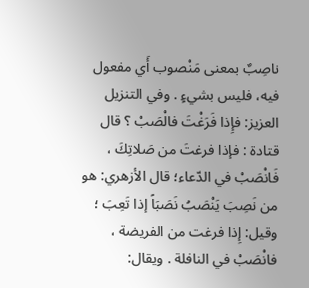ناصِبٌ بمعنى مَنْصوب أَي مفعول فيه، فليس بشيءٍ . وفي التنزيل العزيز: فإِذا فَرَغْتَ فالْصَبْ ؟ قال قتادة : فإذا فرغتَ من صَلاتِكَ ، فَانْصَبْ في الدّعاء؛ قال الأزهري: هو من نَصِبَ يَنْصَبُ نَصَبَاً إذا تَعِبَ ؛ وقيل: إِذا فرغت من الفريضة ، فانْصَبْ في النافلة . ويقال: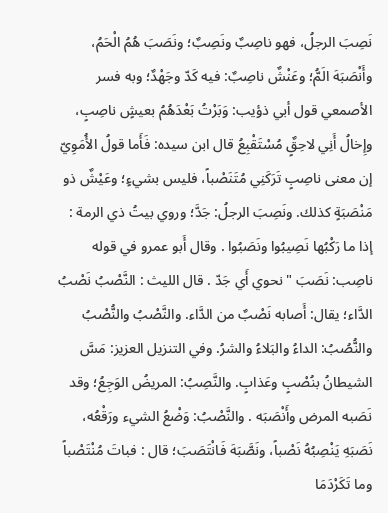نَصِبَ الرجلُ، فهو ناصِبٌ ونَصِبٌ؛ ونَصَبَ هُمُ الْحَمُ، وأَنْصَبَهَ الَمُّ؛ وعَنْشٌ ناصِبٌ: فيه كَدّ وجَهْدٌ؛ وبه فسر الأصمعي قول أبي ذؤيب: وَبَرْتُ بَعْدَهُمُ بعيشٍ ناصِبٍ، وإِخالُ أَنِي لاحِقٌٍ مُسْتَقْبِعُ قال ابن سيده: فَأَما قولُ الأُمَوِيّ إن معنى ناصِبٍ تَرَكَنِي مُتَنَصْباً، فليس بشيءٍ؛ وعَيْشٌ ذو مَنْصَبَةٍ كذلك. ونَصِبَ الرجلُ: جَدَّ؛ وروي بيتُ ذي الرمة : إذا ما رَكْبُها نَصِيبُوا ونَصَبُوا . وقال أَبو عمرو في قوله ناصِب: نَصَبَ "نحوي أَي جَدّ . قال الليث : النَّصْبُ نَصْبُ الدَّاء؛ يقال: أَصابه نَصْبٌ من الدَّاء. والنَّصْبُ والنُّصْبُ والنُّصُبُ: الداءُ والبَلاءُ والشرُ. وفي التنزيل العزيز: مَسَّ الشيطانُ بنُصْبٍ وعَذابٍ. والنَّصِبُ: المريضُ الوَجِعُ؛ وقد نَصَبه المرض وأَنْصَبَه . والنَّصْبُ: وَضْعُ الشيء ورَقْعُه، نَصَبَهِ يَنْصِبُهُ نَصْباً، ونَصَّبَهَ فَانْتَصَبَ؛ قال : فباتَ مُنْتَصْباً وما تَكَرْدَمَا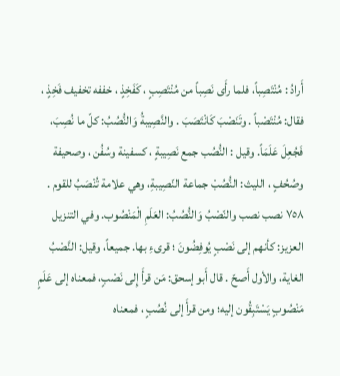أَرادُ : مُنْتَصِباً، فلما رأَى نَصِباً من مُنْتَصِبٍ ، كَفَخِذٍ ، خففه تخفيف فَخِذٍ ، فقال: مُنْتَصْباً . وتَنَصْبَ كَانْتَصَبَ . والنَّصِيبةُ وَالنُّصُبُ: كلّ ما نُصِبَ، فَجُعِلَ عَلَمَاً. وقيل : النُّصُب جمع نَصِيبةٍ ، كسفينة وسُفُن ، وصحيفة وصُحُفٍ ، الليث: النُّصُبْ جماعة النّصِيبةِ، وهي علامة تُنْصَبُ للقوم . ٧٥٨ نصب نصب والنّصْبُ وَالنُّصُبُ: العَلَمِ الْمَنْصُوب. وفي التنزيل العزيز: كأنهم إلى نَصْبٍ يُوفِضُونَ ؛ قرىءِ بها. جميعاً، وقيل: النَّصْبُ الغاية، والأول أَصحّ . قال أَبو إسحق: مَن قرأَ إِلى نَصْبٍ، فمعناه إلى عَلَمٍ مَنْصُوبٍ يَسْتَبِقُون إليه؛ ومن قرأَ إلى نُصُبٍ ، فمعناه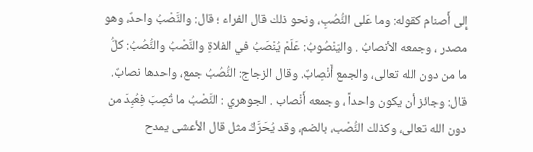إِلى أَصنام كقوله: وما عَلى النُّصُبِ، ونحو ذلك قال الفراء ؛ قال: والنَّصْبُ واحدٌ، وهو مصدر ، وجمعه الأنصابُ . واليَنْصُوبُ: عَلَمْ يُنْصَبُ في الفلاةِ والنَّصْبُ والنُّصُبُ: كلُّ ما من دون الله تعالى، والجمع أَنْصِابٌ. وقال الزجاج: النُّصُبُ جمع، واحدها نصابٌ. قال: وجائز أن يكون واحداً ، وجمعه أَنْصاب . الجوهري : النَّصْبُ ما تُصِبَ فِعُبِدَ من دون الله تعالى، وكذلك النُّصْب، بالضم، وقد يُحَرَّكُ مثل قال الأعشى يمدح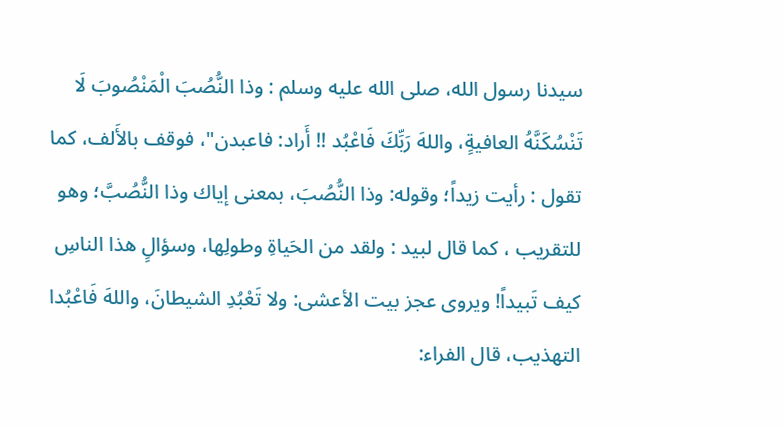سيدنا رسول الله، صلى الله عليه وسلم : وذا النُّصُبَ الْمَنْصُوبَ لَا تَنْسُكَنَّهُ العافيةٍ، واللهَ رَبِّكَ فَاعْبُد !! أَراد: فاعبدن"، فوقف بالأَلف، كما تقول : رأيت زيداً؛ وقوله: وذا النُّصُبَ، بمعنى إياك وذا النُّصُبَّ؛ وهو للتقريب ، كما قال لبيد : ولقد من الحَياةِ وطولِها، وسؤالٍ هذا الناسِ كيف تَبيداً! ویروی عجز بيت الأعشى: ولا تَعْبُدِ الشيطانَ، واللهَ فَاعْبُدا التهذيب، قال الفراء: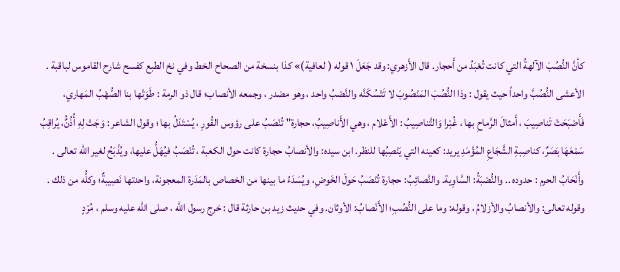كأنَّ النُّصُبَ الآلهةُ التي كانت تُعْبَدُ من أَحجار. قال الأَزهري: وقد جَعَلَ ١ قوله ( لعافية)» كذا بنسخة من الصحاح الخط وفي نخ الطبع كفسح شارح القاموس لباقبة . الأعشى النُّصُبَّ واحداً حيث يقول : وذا النُّصُبَ المَنْصُوبَ لا تَتْسُكَنَّه والنَّصْبُ واحد ، وهو مضدر ، وجمعه الأنصاب؛ قال ذو الرمة : طَوَتْها بنا الصُّهْبُ المَهاري، فَأَصْبَحَتْ تَناصِيبَ ، أَمثالَ الرَّماحِ بها ، غُبْرا وَالتَّناصِيبُ : الأَعْلام ، وهي الأَناصِيبُ، حجارة" تُنْصَبُ على رؤوس القُورِ ، يُسْتَدَلُ بها ؛ وقول الشاعر : وَجَتْ لِهِ أُذُنٌُ، يُراقِبُ سَمْعَهَا بَصَرٌ، كناصِبةِ الشَّجَاعِ المُؤْمَدِ يريد: كعينه التي يَنْصِبُها للنظر. ابن سيده: والأنصابُ حجارة كانت حول الكعبة ، تُنْصَبُ فيُهَلُّ عليها، ويُذْبَحُ لغير الله تعالى . وأَنْحَابُ الحرم : حدوده .. والنُّصْبَةُ: السَّاوِية. والنَّصائِبُ: حجارة تُنْصَبُ حَولَ الخَوضِ، ويُسَدَءُ ما بينها من الخصاص بالمَدَرة المعجونة، واحدتها نَصِيبةٌ؛ وكلُّه من ذلك . وقوله تعالى: والأنصابُ والأزلامُ ، وقوله: وما على النُّصُبِ؛ الأَنْصابُ: الأوثان. وفي حديث زيد بن حارثة قال : خرج رسول الله ، صلى الله عليه وسلم ، مُرْدٍ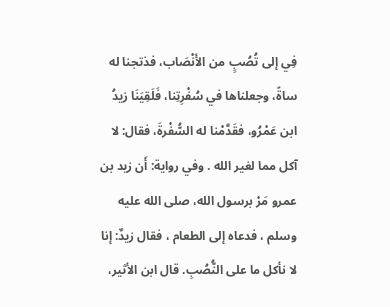فِي إلى تُصُبٍ من الأَنْصَاب، فذتجنا له ساةً، وجعلناها في سُفْرِتِنا، فَلَقِيَنَا زيدُ ابن عَمْرُو، فقَدَّمْنا له السُّفْرةَ، فقال: لا آكل مما لغير الله . وفي رواية: أَن زيد بن عمرو مَرْ برسول الله، صلى الله عليه وسلم ، فدعاه إلى الطعام ، فقال زيدٌ: إنا لا نأكل ما على النُّصُبِ. قال ابن الأثير،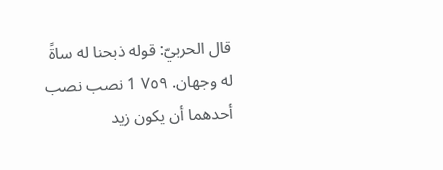قال الحربيّ: قوله ذبحنا له ساةً له وجهان. ٧٥٩ 1 نصب نصب أحدهما أن يكون زيد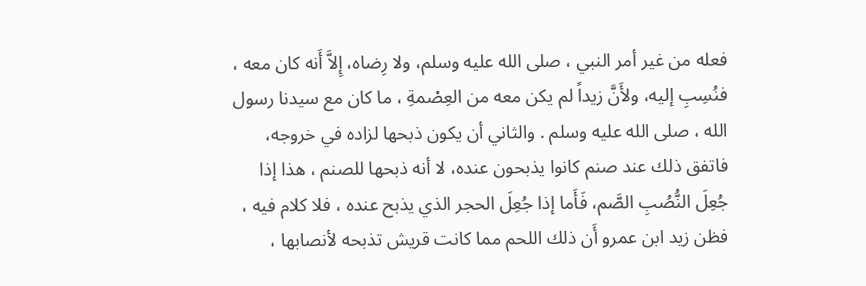فعله من غير أمر النبي ، صلى الله عليه وسلم، ولا رِضاه، إِلاَّ أَنه كان معه ، فنُسِبِ إليه، ولأَنَّ زيداً لم يكن معه من العِصْمةِ ، ما كان مع سيدنا رسول الله ، صلى الله عليه وسلم . والثاني أن يكون ذبحها لزاده في خروجه، فاتفق ذلك عند صنم كانوا يذبحون عنده، لا أنه ذبحها للصنم ، هذا إذا جُعِلَ النُّصُبِ الصَّم، فَأَما إذا جُعِلَ الحجر الذي يذبح عنده ، فلا كلام فيه ، فظن زيد ابن عمرو أَن ذلك اللحم مما كانت قريش تذبحه لأنصابها ،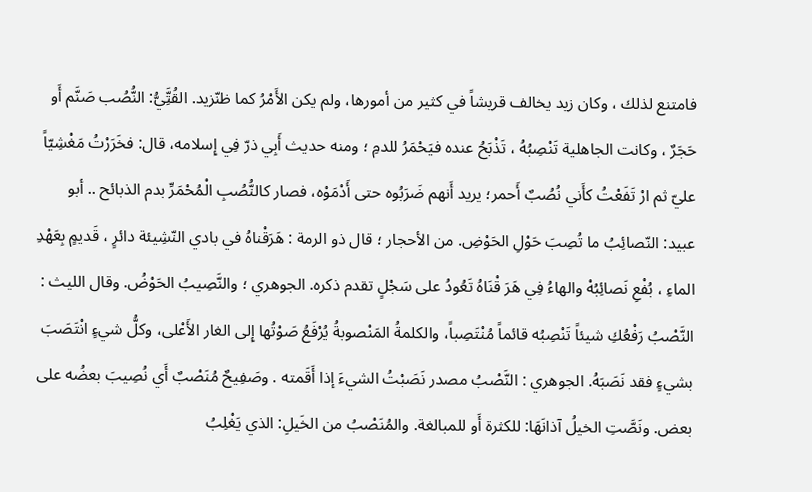فامتنع لذلك ، وكان زيد يخالف قريشاً في كثير من أمورها، ولم يكن الأَمْرُ كما ظنّزيد. القُتَِّيُّ: النُّصُب صَنَّم أَو حَجَرٌ ، وكانت الجاهلية تَنْصِبُهُ ، تَذْبَحُ عنده فيَحْمَرُ للدمِ ؛ ومنه حديث أَبِي ذرّ فِي إِسلامه، قال: فخَرَرْتُ مَغْشِيّاً عليّ ثم ارْ تَفَعْتُ كأَني نُصُبٌ أَحمر؛ يريد أَنهم ضَرَبُوه حتى أَدْمَوْه، فصار كالنُّصُبِ الْمُحْمَرِّ بدم الذبائح .. أبو عبيد: النّصائِبُ ما تُصِبَ حَوْلِ الحَوْضِ. من الأحجار ؛ قال ذو الرمة : هَرَقْناهُ في بادي النّشِيئة دائرٍ ، قَديمٍ بِعَهْدِ الماءِ ، بُفْعِ نَصائِبُهْ والهاءُ فِي هَرَ قْنَاهُ تَعُودُ على سَجْلٍ تقدم ذكره. الجوهري ؛ والنَّصِيبُ الحَوْضُ. وقال الليث : النَّصْبُ رَفْعُكِ شيئاً تَنْصِبُه قائماً مُنْتَصِباً، والكلمةُ المَنْصوبةُ يُرْفَعُ صَوْتُها إِلى الغار الأَعْلى، وكلُّ شيءٍ انْتَصَبَ بشيءٍ فقد نَصَبَهُ. الجوهري : النَّصْبُ مصدر نَصَبْتُ الشيءَ إذا أَقَمته . وصَفِيحٌ مُنَصْبٌ أَي نُصِيبَ بعضُه على بعض. ونَصَّتِ الخيلُ آذانَهَا: للكثرة أَو للمبالغة. والمُنَصْبُ من الخَيلِ: الذي يَغْلِبُ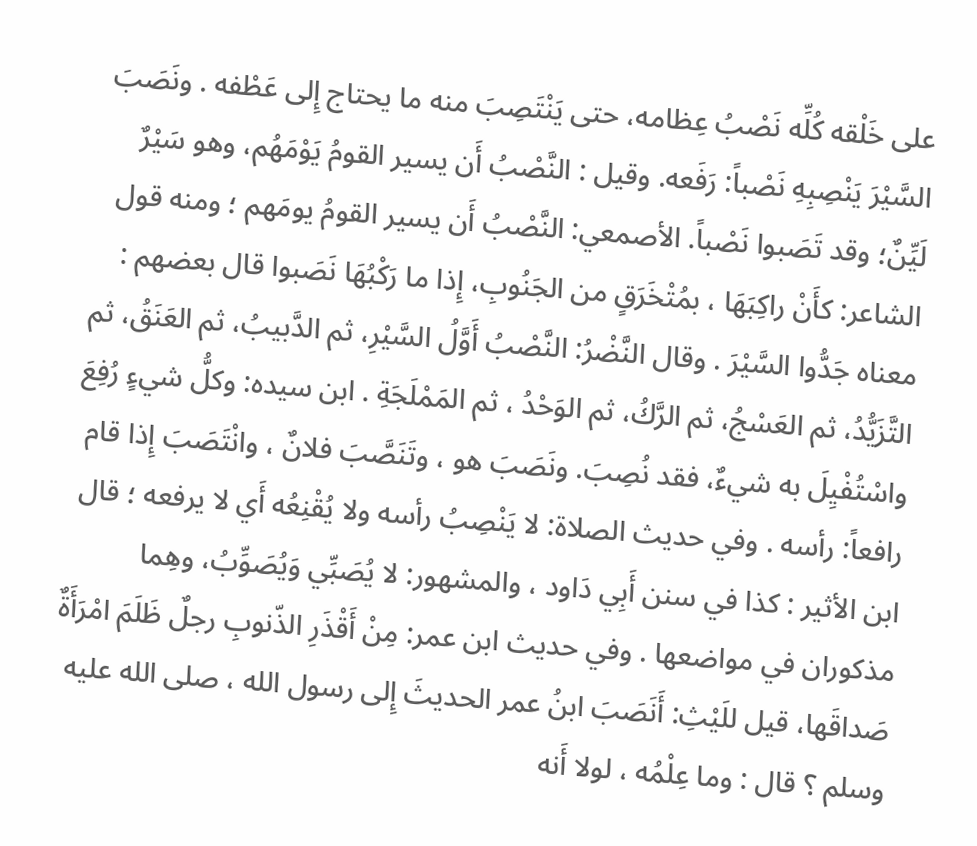على خَلْقه كُلِّه نَصْبُ عِظامه، حتى يَنْتَصِبَ منه ما يحتاج إِلى عَطْفه . ونَصَبَ السَّيْرَ يَنْصِبِهِ نَصْباً: رَفَعه. وقيل : النَّصْبُ أَن يسير القومُ يَوْمَهُم، وهو سَيْرٌ لَيِّنٌ؛ وقد تَصَبوا نَصْباً. الأصمعي: النَّصْبُ أَن يسير القومُ يومَهم ؛ ومنه قول الشاعر: كأَنْ راكِبَهَا ، بمُتْخَرَقٍ من الجَنُوبِ، إِذا ما رَكْبُهَا نَصَبوا قال بعضهم : معناه جَدُّوا السَّيْرَ . وقال النَّضْرُ: النَّصْبُ أَوَّلُ السَّيْرِ، ثم الدَّبيبُ، ثم العَنَقُ، ثم التَّزَيُّدُ، ثم العَسْجُ، ثم الرَّكُ، ثم الوَحْدُ ، ثم المَمْلَجَةِ . ابن سيده: وكلُّ شيءٍ رُفِعَ واسْتُفْيِلَ به شيءٌ، فقد نُصِبَ. ونَصَبَ هو ، وتَنَصَّبَ فلانٌ ، وانْتَصَبَ إِذا قام رافعاً: رأسه . وفي حديث الصلاة: لا يَنْصِبُ رأسه ولا يُقْنِعُه أَي لا يرفعه ؛ قال ابن الأثير : كذا في سنن أَبِي دَاود ، والمشهور: لا يُصَبِّي وَيُصَوِّبُ، وهِما مذكوران في مواضعها . وفي حديث ابن عمر: مِنْ أَقْذَرِ الذّنوبِ رجلٌ ظَلَمَ امْرَأَةٌ صَداقَها، قيل للَيْثِ: أَنَصَبَ ابنُ عمر الحديثَ إِلى رسول الله ، صلى الله عليه وسلم ؟ قال : وما عِلْمُه ، لولا أَنه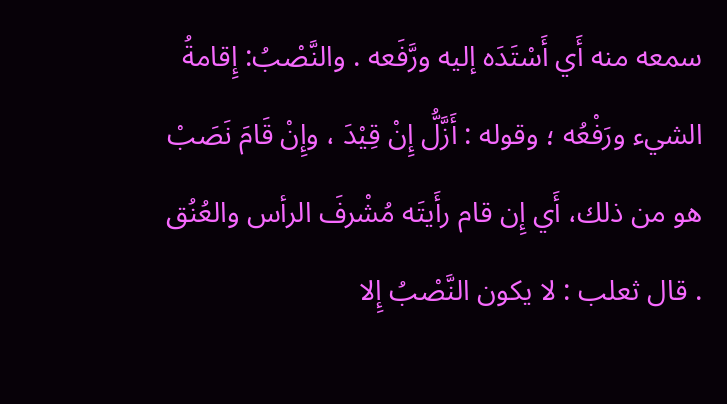سمعه منه أَي أَسْتَدَه إليه ورَّفَعه . والنَّصْبُ: إِقامةُ الشيء ورَفْعُه ؛ وقوله : أَزَّلُّ إِنْ قِيْدَ ، وإِنْ قَامَ نَصَبْ هو من ذلك، أَي إِن قام رأَيتَه مُشْرفَ الرأس والعُنُق . قال ثعلب : لا يكون النَّصْبُ إِلا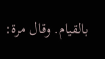بالقيام. وقال مرة: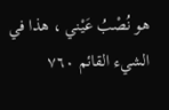هو نُصْبُ عَيْني ، هذا في الشيء القائم ٧٦٠